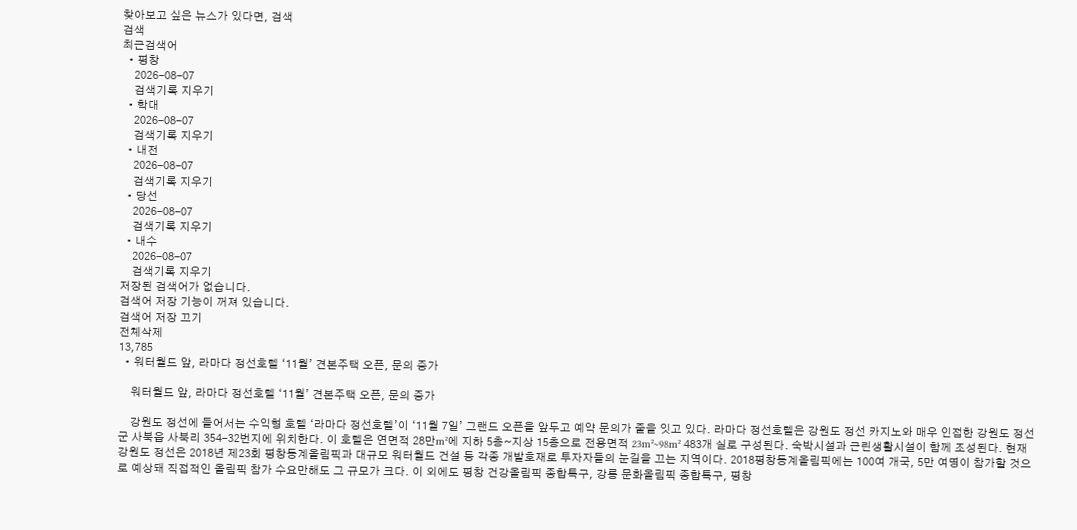찾아보고 싶은 뉴스가 있다면, 검색
검색
최근검색어
  • 평창
    2026-08-07
    검색기록 지우기
  • 학대
    2026-08-07
    검색기록 지우기
  • 내전
    2026-08-07
    검색기록 지우기
  • 당선
    2026-08-07
    검색기록 지우기
  • 내수
    2026-08-07
    검색기록 지우기
저장된 검색어가 없습니다.
검색어 저장 기능이 꺼져 있습니다.
검색어 저장 끄기
전체삭제
13,785
  • 워터월드 앞, 라마다 정선호텔 ‘11월’ 견본주택 오픈, 문의 증가

    워터월드 앞, 라마다 정선호텔 ‘11월’ 견본주택 오픈, 문의 증가

    강원도 정선에 들어서는 수익형 호텔 ‘라마다 정선호텔’이 ‘11월 7일’ 그랜드 오픈을 앞두고 예약 문의가 줄을 잇고 있다. 라마다 정선호텔은 강원도 정선 카지노와 매우 인접한 강원도 정선군 사북읍 사북리 354-32번지에 위치한다. 이 호텔은 연면적 28만m²에 지하 5층~지상 15층으로 전용면적 23m²~98m² 483개 실로 구성된다. 숙박시설과 근린생활시설이 함께 조성된다. 현재 강원도 정선은 2018년 제23회 평창동계올림픽과 대규모 워터월드 건설 등 각종 개발호재로 투자자들의 눈길을 끄는 지역이다. 2018평창동계올림픽에는 100여 개국, 5만 여명이 참가할 것으로 예상돼 직접적인 올림픽 참가 수요만해도 그 규모가 크다. 이 외에도 평창 건강올림픽 종합특구, 강릉 문화올림픽 종합특구, 평창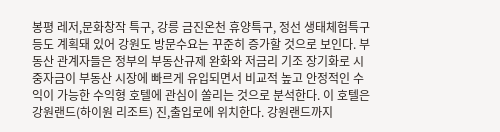봉평 레저,문화창작 특구, 강릉 금진온천 휴양특구, 정선 생태체험특구 등도 계획돼 있어 강원도 방문수요는 꾸준히 증가할 것으로 보인다. 부동산 관계자들은 정부의 부동산규제 완화와 저금리 기조 장기화로 시중자금이 부동산 시장에 빠르게 유입되면서 비교적 높고 안정적인 수익이 가능한 수익형 호텔에 관심이 쏠리는 것으로 분석한다. 이 호텔은 강원랜드(하이원 리조트) 진,출입로에 위치한다. 강원랜드까지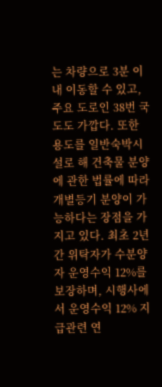는 차량으로 3분 이내 이동할 수 있고, 주요 도로인 38번 국도도 가깝다. 또한 용도를 일반숙박시설로 해 건축물 분양에 관한 법률에 따라 개별등기 분양이 가능하다는 장점을 가지고 있다. 최초 2년간 위탁자가 수분양자 운영수익 12%를 보장하며, 시행사에서 운영수익 12% 지급관련 연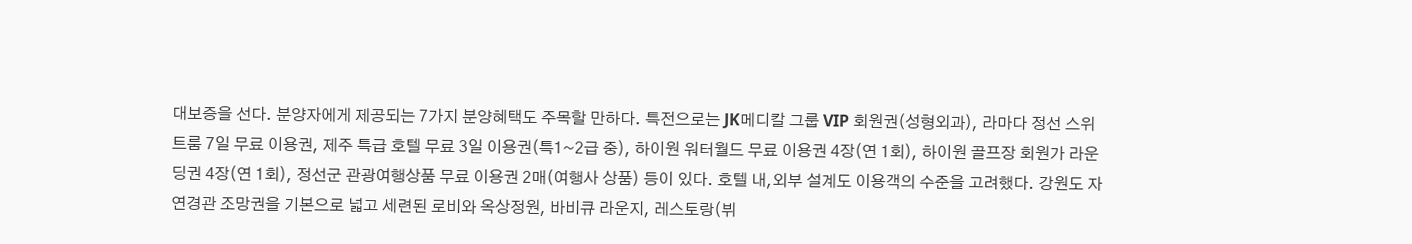대보증을 선다. 분양자에게 제공되는 7가지 분양혜택도 주목할 만하다. 특전으로는 JK메디칼 그룹 VIP 회원권(성형외과), 라마다 정선 스위트룸 7일 무료 이용권, 제주 특급 호텔 무료 3일 이용권(특1~2급 중), 하이원 워터월드 무료 이용권 4장(연 1회), 하이원 골프장 회원가 라운딩권 4장(연 1회), 정선군 관광여행상품 무료 이용권 2매(여행사 상품) 등이 있다. 호텔 내,외부 설계도 이용객의 수준을 고려했다. 강원도 자연경관 조망권을 기본으로 넓고 세련된 로비와 옥상정원, 바비큐 라운지, 레스토랑(뷔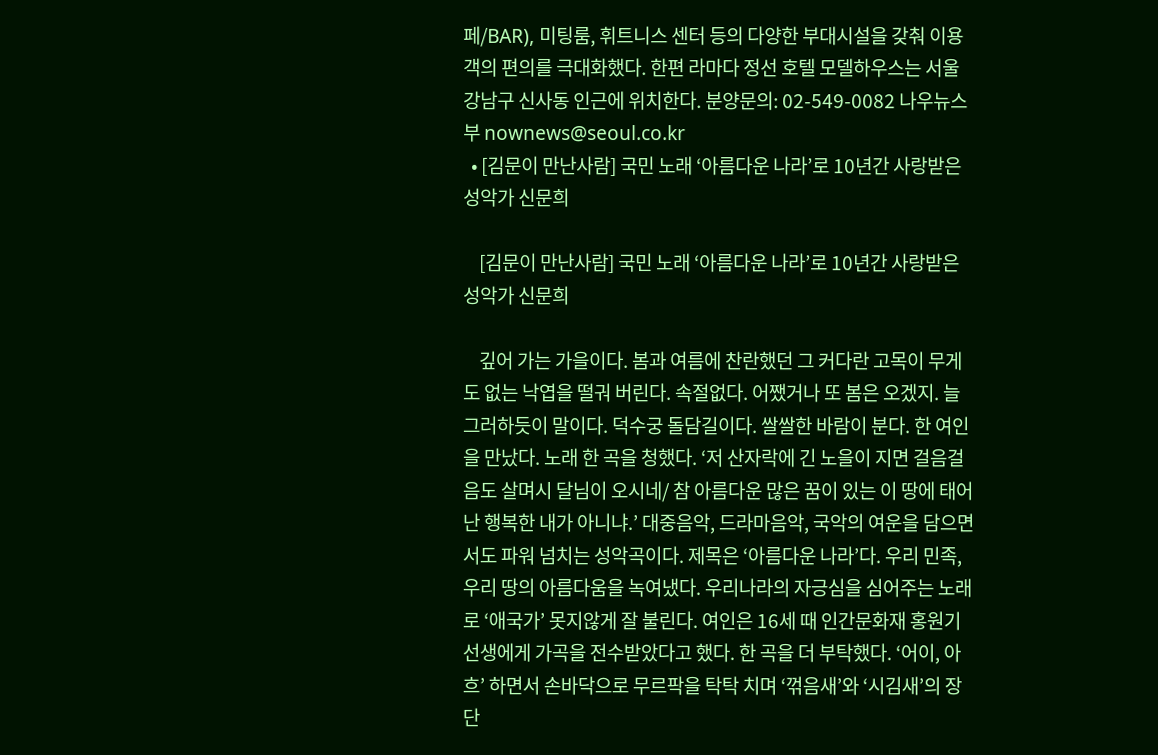페/BAR), 미팅룸, 휘트니스 센터 등의 다양한 부대시설을 갖춰 이용객의 편의를 극대화했다. 한편 라마다 정선 호텔 모델하우스는 서울 강남구 신사동 인근에 위치한다. 분양문의: 02-549-0082 나우뉴스부 nownews@seoul.co.kr
  • [김문이 만난사람] 국민 노래 ‘아름다운 나라’로 10년간 사랑받은 성악가 신문희

    [김문이 만난사람] 국민 노래 ‘아름다운 나라’로 10년간 사랑받은 성악가 신문희

    깊어 가는 가을이다. 봄과 여름에 찬란했던 그 커다란 고목이 무게도 없는 낙엽을 떨궈 버린다. 속절없다. 어쨌거나 또 봄은 오겠지. 늘 그러하듯이 말이다. 덕수궁 돌담길이다. 쌀쌀한 바람이 분다. 한 여인을 만났다. 노래 한 곡을 청했다. ‘저 산자락에 긴 노을이 지면 걸음걸음도 살며시 달님이 오시네/ 참 아름다운 많은 꿈이 있는 이 땅에 태어난 행복한 내가 아니냐.’ 대중음악, 드라마음악, 국악의 여운을 담으면서도 파워 넘치는 성악곡이다. 제목은 ‘아름다운 나라’다. 우리 민족, 우리 땅의 아름다움을 녹여냈다. 우리나라의 자긍심을 심어주는 노래로 ‘애국가’ 못지않게 잘 불린다. 여인은 16세 때 인간문화재 홍원기 선생에게 가곡을 전수받았다고 했다. 한 곡을 더 부탁했다. ‘어이, 아흐’ 하면서 손바닥으로 무르팍을 탁탁 치며 ‘꺾음새’와 ‘시김새’의 장단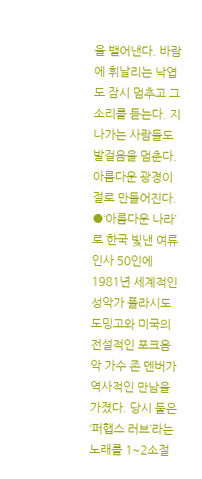을 뱉어낸다. 바람에 휘날리는 낙엽도 잠시 멈추고 그 소리를 듣는다. 지나가는 사람들도 발걸음을 멈춘다. 아름다운 광경이 절로 만들어진다. ●‘아름다운 나라’로 한국 빛낸 여류인사 50인에 1981년 세계적인 성악가 플라시도 도밍고와 미국의 전설적인 포크음악 가수 존 덴버가 역사적인 만남을 가졌다. 당시 둘은 ‘퍼햅스 러브’라는 노래를 1~2소절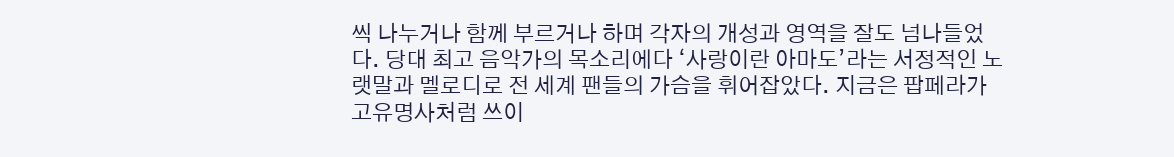씩 나누거나 함께 부르거나 하며 각자의 개성과 영역을 잘도 넘나들었다. 당대 최고 음악가의 목소리에다 ‘사랑이란 아마도’라는 서정적인 노랫말과 멜로디로 전 세계 팬들의 가슴을 휘어잡았다. 지금은 팝페라가 고유명사처럼 쓰이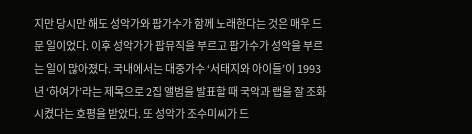지만 당시만 해도 성악가와 팝가수가 함께 노래한다는 것은 매우 드문 일이었다. 이후 성악가가 팝뮤직을 부르고 팝가수가 성악을 부르는 일이 많아졌다. 국내에서는 대중가수 ‘서태지와 아이들’이 1993년 ‘하여가’라는 제목으로 2집 앨범을 발표할 때 국악과 랩을 잘 조화시켰다는 호평을 받았다. 또 성악가 조수미씨가 드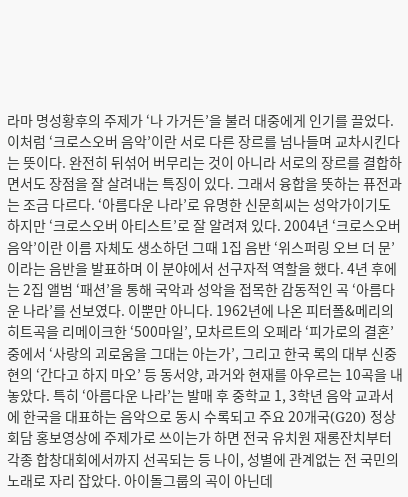라마 명성황후의 주제가 ‘나 가거든’을 불러 대중에게 인기를 끌었다. 이처럼 ‘크로스오버 음악’이란 서로 다른 장르를 넘나들며 교차시킨다는 뜻이다. 완전히 뒤섞어 버무리는 것이 아니라 서로의 장르를 결합하면서도 장점을 잘 살려내는 특징이 있다. 그래서 융합을 뜻하는 퓨전과는 조금 다르다. ‘아름다운 나라’로 유명한 신문희씨는 성악가이기도 하지만 ‘크로스오버 아티스트’로 잘 알려져 있다. 2004년 ‘크로스오버 음악’이란 이름 자체도 생소하던 그때 1집 음반 ‘위스퍼링 오브 더 문’이라는 음반을 발표하며 이 분야에서 선구자적 역할을 했다. 4년 후에는 2집 앨범 ‘패션’을 통해 국악과 성악을 접목한 감동적인 곡 ‘아름다운 나라’를 선보였다. 이뿐만 아니다. 1962년에 나온 피터폴&메리의 히트곡을 리메이크한 ‘500마일’, 모차르트의 오페라 ‘피가로의 결혼’ 중에서 ‘사랑의 괴로움을 그대는 아는가’, 그리고 한국 록의 대부 신중현의 ‘간다고 하지 마오’ 등 동서양, 과거와 현재를 아우르는 10곡을 내놓았다. 특히 ‘아름다운 나라’는 발매 후 중학교 1, 3학년 음악 교과서에 한국을 대표하는 음악으로 동시 수록되고 주요 20개국(G20) 정상회담 홍보영상에 주제가로 쓰이는가 하면 전국 유치원 재롱잔치부터 각종 합창대회에서까지 선곡되는 등 나이, 성별에 관계없는 전 국민의 노래로 자리 잡았다. 아이돌그룹의 곡이 아닌데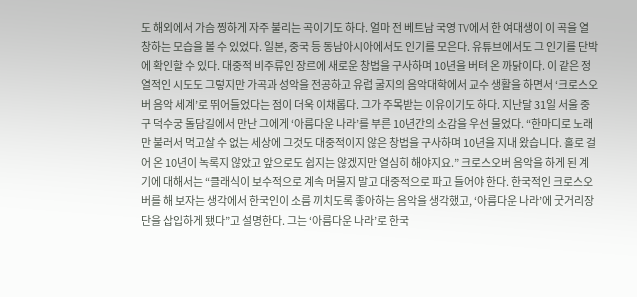도 해외에서 가슴 찡하게 자주 불리는 곡이기도 하다. 얼마 전 베트남 국영 TV에서 한 여대생이 이 곡을 열창하는 모습을 볼 수 있었다. 일본, 중국 등 동남아시아에서도 인기를 모은다. 유튜브에서도 그 인기를 단박에 확인할 수 있다. 대중적 비주류인 장르에 새로운 창법을 구사하며 10년을 버텨 온 까닭이다. 이 같은 정열적인 시도도 그렇지만 가곡과 성악을 전공하고 유럽 굴지의 음악대학에서 교수 생활을 하면서 ‘크로스오버 음악 세계’로 뛰어들었다는 점이 더욱 이채롭다. 그가 주목받는 이유이기도 하다. 지난달 31일 서울 중구 덕수궁 돌담길에서 만난 그에게 ‘아름다운 나라’를 부른 10년간의 소감을 우선 물었다. “한마디로 노래만 불러서 먹고살 수 없는 세상에 그것도 대중적이지 않은 창법을 구사하며 10년을 지내 왔습니다. 홀로 걸어 온 10년이 녹록지 않았고 앞으로도 쉽지는 않겠지만 열심히 해야지요.” 크로스오버 음악을 하게 된 계기에 대해서는 “클래식이 보수적으로 계속 머물지 말고 대중적으로 파고 들어야 한다. 한국적인 크로스오버를 해 보자는 생각에서 한국인이 소름 끼치도록 좋아하는 음악을 생각했고, ‘아름다운 나라’에 굿거리장단을 삽입하게 됐다”고 설명한다. 그는 ‘아름다운 나라’로 한국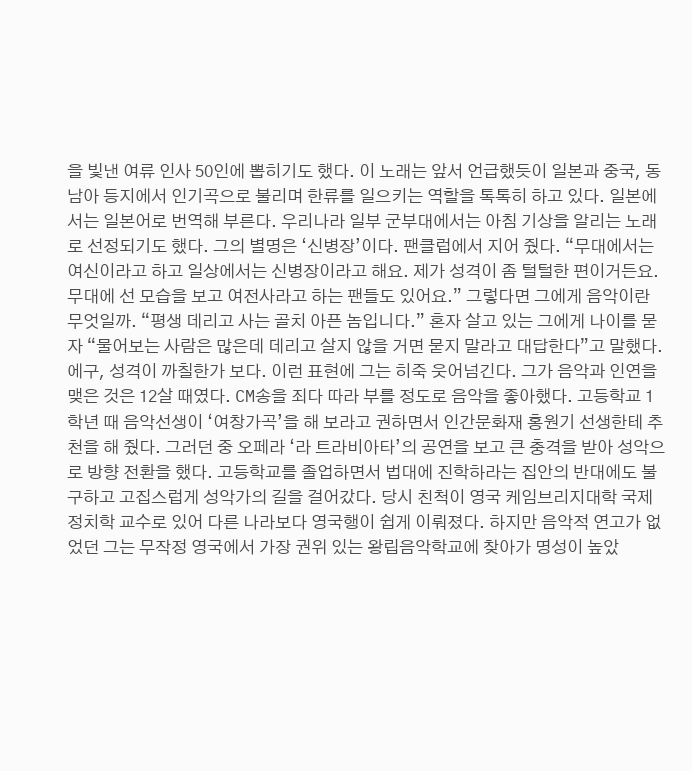을 빛낸 여류 인사 50인에 뽑히기도 했다. 이 노래는 앞서 언급했듯이 일본과 중국, 동남아 등지에서 인기곡으로 불리며 한류를 일으키는 역할을 톡톡히 하고 있다. 일본에서는 일본어로 번역해 부른다. 우리나라 일부 군부대에서는 아침 기상을 알리는 노래로 선정되기도 했다. 그의 별명은 ‘신병장’이다. 팬클럽에서 지어 줬다. “무대에서는 여신이라고 하고 일상에서는 신병장이라고 해요. 제가 성격이 좀 털털한 편이거든요. 무대에 선 모습을 보고 여전사라고 하는 팬들도 있어요.” 그렇다면 그에게 음악이란 무엇일까. “평생 데리고 사는 골치 아픈 놈입니다.” 혼자 살고 있는 그에게 나이를 묻자 “물어보는 사람은 많은데 데리고 살지 않을 거면 묻지 말라고 대답한다”고 말했다. 에구, 성격이 까칠한가 보다. 이런 표현에 그는 히죽 웃어넘긴다. 그가 음악과 인연을 맺은 것은 12살 때였다. CM송을 죄다 따라 부를 정도로 음악을 좋아했다. 고등학교 1학년 때 음악선생이 ‘여창가곡’을 해 보라고 권하면서 인간문화재 홍원기 선생한테 추천을 해 줬다. 그러던 중 오페라 ‘라 트라비아타’의 공연을 보고 큰 충격을 받아 성악으로 방향 전환을 했다. 고등학교를 졸업하면서 법대에 진학하라는 집안의 반대에도 불구하고 고집스럽게 성악가의 길을 걸어갔다. 당시 친척이 영국 케임브리지대학 국제정치학 교수로 있어 다른 나라보다 영국행이 쉽게 이뤄졌다. 하지만 음악적 연고가 없었던 그는 무작정 영국에서 가장 권위 있는 왕립음악학교에 찾아가 명성이 높았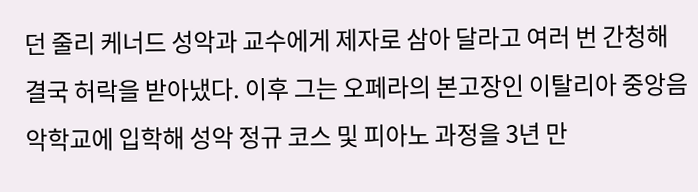던 줄리 케너드 성악과 교수에게 제자로 삼아 달라고 여러 번 간청해 결국 허락을 받아냈다. 이후 그는 오페라의 본고장인 이탈리아 중앙음악학교에 입학해 성악 정규 코스 및 피아노 과정을 3년 만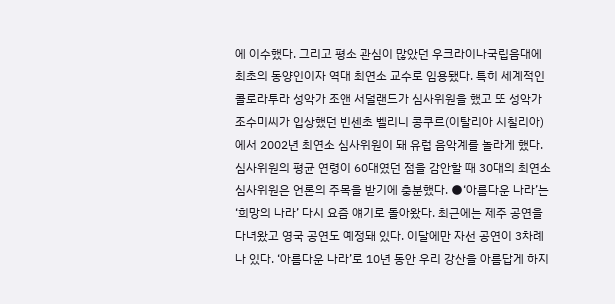에 이수했다. 그리고 평소 관심이 많았던 우크라이나국립음대에 최초의 동양인이자 역대 최연소 교수로 임용됐다. 특히 세계적인 콜로라투라 성악가 조앤 서덜랜드가 심사위원을 했고 또 성악가 조수미씨가 입상했던 빈센초 벨리니 콩쿠르(이탈리아 시칠리아)에서 2002년 최연소 심사위원이 돼 유럽 음악계를 놀라게 했다. 심사위원의 평균 연령이 60대였던 점을 감안할 때 30대의 최연소 심사위원은 언론의 주목을 받기에 충분했다. ●‘아름다운 나라’는 ‘희망의 나라’ 다시 요즘 얘기로 돌아왔다. 최근에는 제주 공연을 다녀왔고 영국 공연도 예정돼 있다. 이달에만 자선 공연이 3차례나 있다. ‘아름다운 나라’로 10년 동안 우리 강산을 아름답게 하지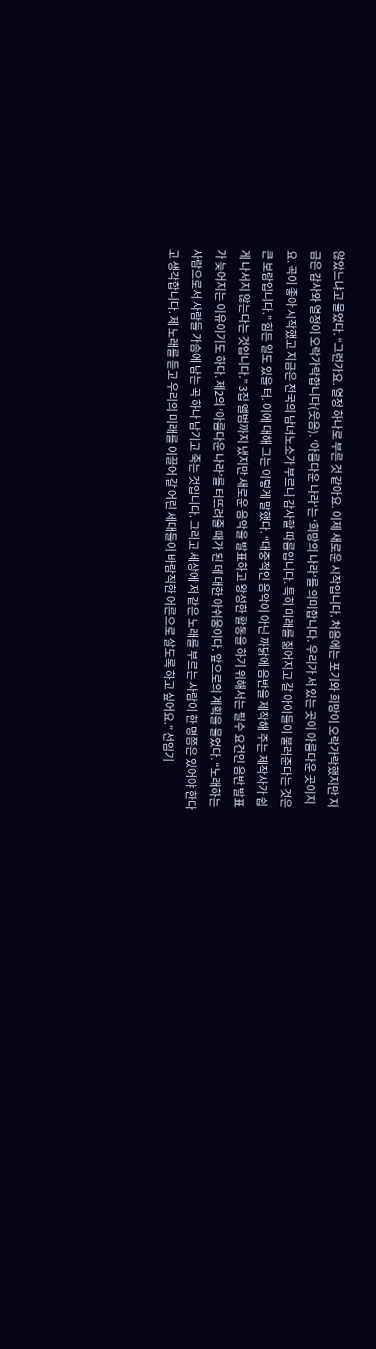않았느냐고 물었다. “그런가요. 열정 하나로 부른 것 같아요. 이제 새로운 시작입니다. 처음에는 포기와 희망이 오락가락했지만 지금은 감사와 열정이 오락가락합니다(웃음). ‘아름다운 나라’는 ‘희망의 나라’를 의미합니다. 우리가 서 있는 곳이 아름다운 곳이지요. 곡이 좋아 시작했고 지금은 전국의 남녀노소가 부르니 감사할 따름입니다. 특히 미래를 짊어지고 갈 아이들이 불러준다는 것은 큰 보람입니다.” 힘든 일도 있을 터. 이에 대해 그는 이렇게 말했다. “대중적인 음악이 아닌 까닭에 음반을 제작해 주는 제작사가 쉽게 나서지 않는다는 것입니다.” 3집 앨범까지 냈지만 새로운 음악을 발표하고 왕성한 활동을 하기 위해서는 필수 요건인 음반 발표가 늦어지는 이유이기도 하다. 제2의 ‘아름다운 나라’를 터뜨려줄 때가 된 데 대한 아쉬움이다. 앞으로의 계획을 물었다. “노래하는 사람으로서 사람들 가슴에 남는 곡 하나 남기고 죽는 것입니다. 그리고 세상에 저 같은 노래를 부르는 사람이 한 명쯤은 있어야 한다고 생각합니다. 제 노래를 듣고 우리의 미래를 이끌어 갈 어린 세대들이 바람직한 어른으로 살도록 하고 싶어요.” 선임기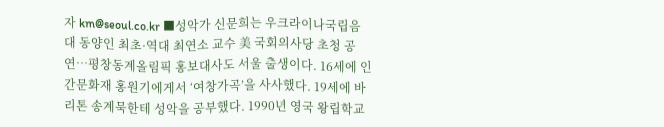자 km@seoul.co.kr ■성악가 신문희는 우크라이나국립음대 동양인 최초·역대 최연소 교수 美 국회의사당 초청 공연…평창동계올림픽 홍보대사도 서울 출생이다. 16세에 인간문화재 홍원기에게서 ‘여창가곡’을 사사했다. 19세에 바리톤 송계묵한테 성악을 공부했다. 1990년 영국 왕립학교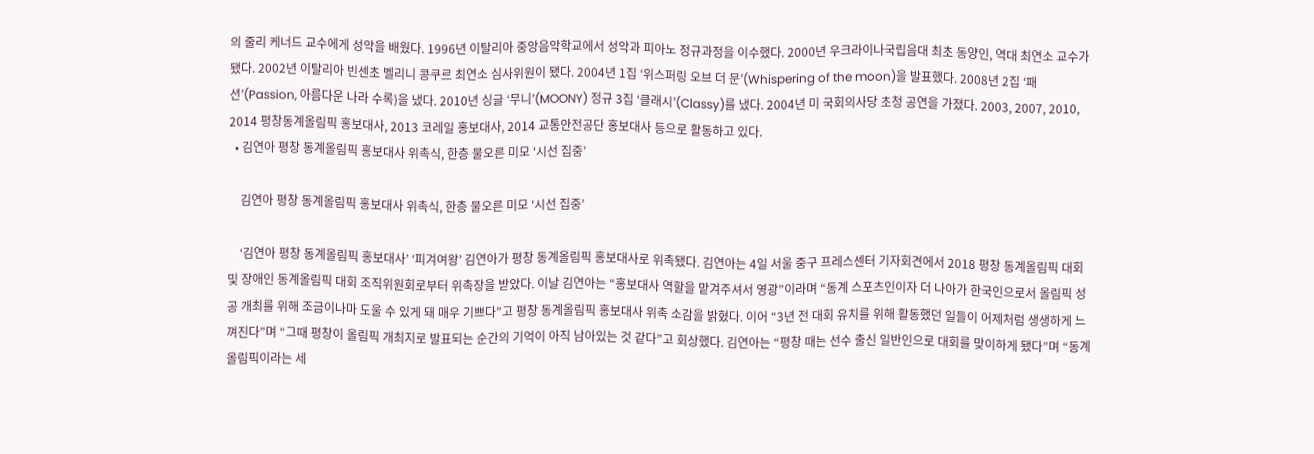의 줄리 케너드 교수에게 성악을 배웠다. 1996년 이탈리아 중앙음악학교에서 성악과 피아노 정규과정을 이수했다. 2000년 우크라이나국립음대 최초 동양인, 역대 최연소 교수가 됐다. 2002년 이탈리아 빈센초 벨리니 콩쿠르 최연소 심사위원이 됐다. 2004년 1집 ‘위스퍼링 오브 더 문’(Whispering of the moon)을 발표했다. 2008년 2집 ‘패션’(Passion, 아름다운 나라 수록)을 냈다. 2010년 싱글 ‘무니’(MOONY) 정규 3집 ‘클래시’(Classy)를 냈다. 2004년 미 국회의사당 초청 공연을 가졌다. 2003, 2007, 2010, 2014 평창동계올림픽 홍보대사, 2013 코레일 홍보대사, 2014 교통안전공단 홍보대사 등으로 활동하고 있다.
  • 김연아 평창 동계올림픽 홍보대사 위촉식, 한층 물오른 미모 ‘시선 집중’

    김연아 평창 동계올림픽 홍보대사 위촉식, 한층 물오른 미모 ‘시선 집중’

    ‘김연아 평창 동계올림픽 홍보대사’ ‘피겨여왕’ 김연아가 평창 동계올림픽 홍보대사로 위촉됐다. 김연아는 4일 서울 중구 프레스센터 기자회견에서 2018 평창 동계올림픽 대회 및 장애인 동계올림픽 대회 조직위원회로부터 위촉장을 받았다. 이날 김연아는 “홍보대사 역할을 맡겨주셔서 영광”이라며 “동계 스포츠인이자 더 나아가 한국인으로서 올림픽 성공 개최를 위해 조금이나마 도울 수 있게 돼 매우 기쁘다”고 평창 동계올림픽 홍보대사 위촉 소감을 밝혔다. 이어 “3년 전 대회 유치를 위해 활동했던 일들이 어제처럼 생생하게 느껴진다”며 “그때 평창이 올림픽 개최지로 발표되는 순간의 기억이 아직 남아있는 것 같다”고 회상했다. 김연아는 “평창 때는 선수 출신 일반인으로 대회를 맞이하게 됐다”며 “동계올림픽이라는 세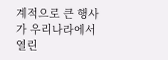계적으로 큰 행사가 우리나라에서 열린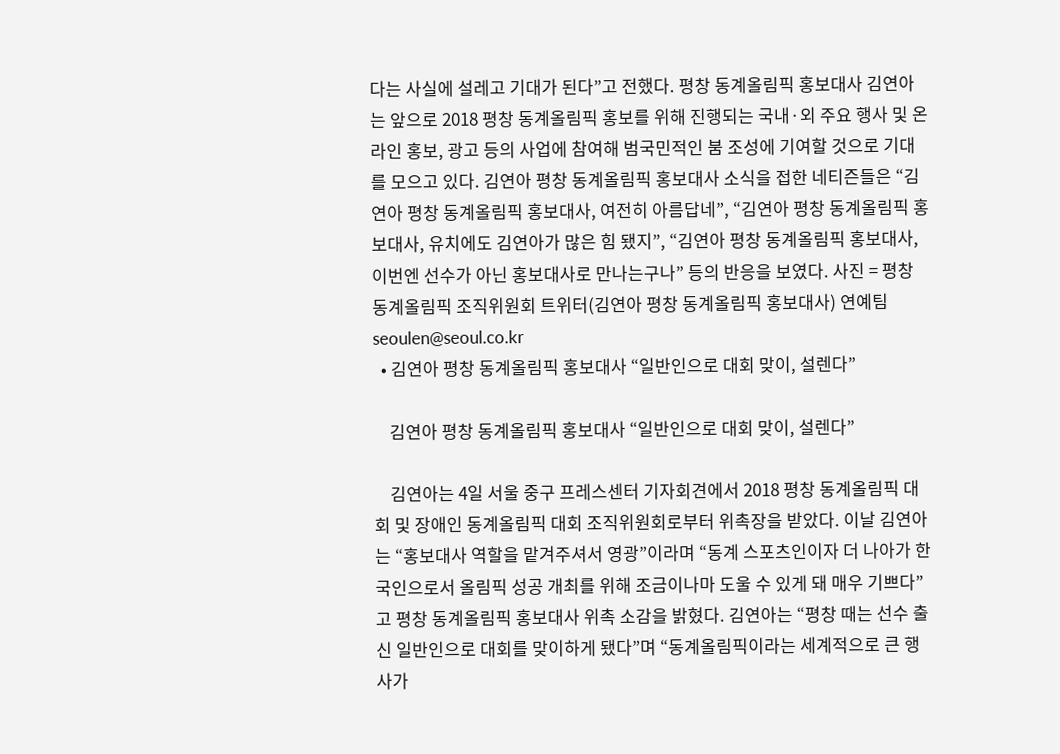다는 사실에 설레고 기대가 된다”고 전했다. 평창 동계올림픽 홍보대사 김연아는 앞으로 2018 평창 동계올림픽 홍보를 위해 진행되는 국내·외 주요 행사 및 온라인 홍보, 광고 등의 사업에 참여해 범국민적인 붐 조성에 기여할 것으로 기대를 모으고 있다. 김연아 평창 동계올림픽 홍보대사 소식을 접한 네티즌들은 “김연아 평창 동계올림픽 홍보대사, 여전히 아름답네”, “김연아 평창 동계올림픽 홍보대사, 유치에도 김연아가 많은 힘 됐지”, “김연아 평창 동계올림픽 홍보대사, 이번엔 선수가 아닌 홍보대사로 만나는구나” 등의 반응을 보였다. 사진 = 평창 동계올림픽 조직위원회 트위터(김연아 평창 동계올림픽 홍보대사) 연예팀 seoulen@seoul.co.kr
  • 김연아 평창 동계올림픽 홍보대사 “일반인으로 대회 맞이, 설렌다”

    김연아 평창 동계올림픽 홍보대사 “일반인으로 대회 맞이, 설렌다”

    김연아는 4일 서울 중구 프레스센터 기자회견에서 2018 평창 동계올림픽 대회 및 장애인 동계올림픽 대회 조직위원회로부터 위촉장을 받았다. 이날 김연아는 “홍보대사 역할을 맡겨주셔서 영광”이라며 “동계 스포츠인이자 더 나아가 한국인으로서 올림픽 성공 개최를 위해 조금이나마 도울 수 있게 돼 매우 기쁘다”고 평창 동계올림픽 홍보대사 위촉 소감을 밝혔다. 김연아는 “평창 때는 선수 출신 일반인으로 대회를 맞이하게 됐다”며 “동계올림픽이라는 세계적으로 큰 행사가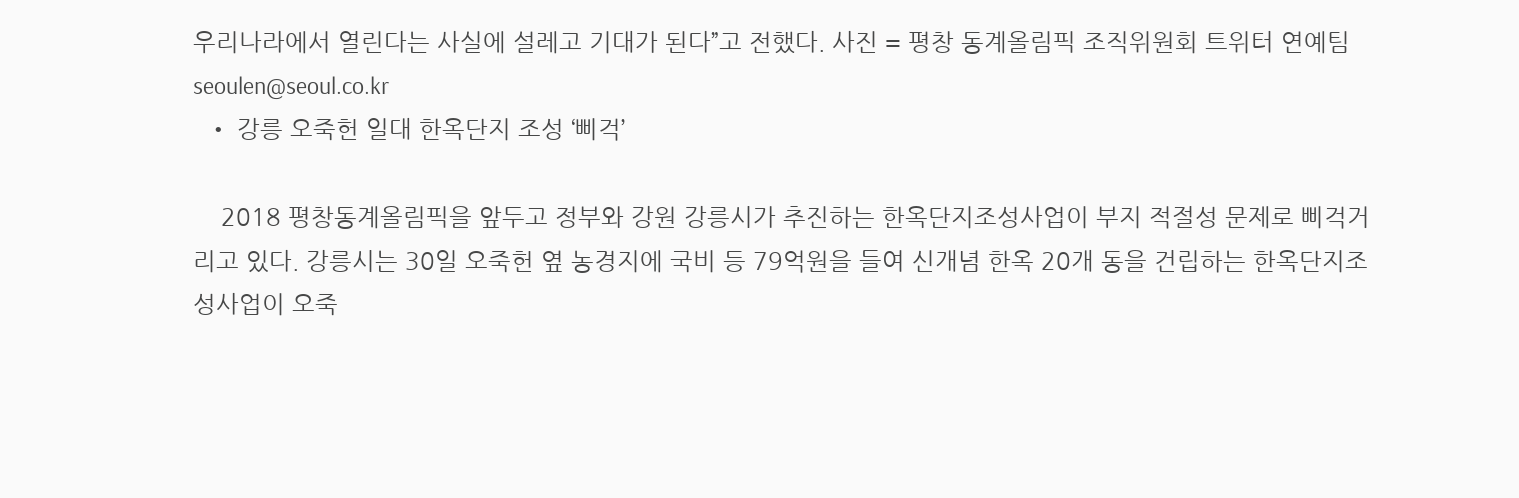우리나라에서 열린다는 사실에 설레고 기대가 된다”고 전했다. 사진 = 평창 동계올림픽 조직위원회 트위터 연예팀 seoulen@seoul.co.kr
  • 강릉 오죽헌 일대 한옥단지 조성 ‘삐걱’

    2018 평창동계올림픽을 앞두고 정부와 강원 강릉시가 추진하는 한옥단지조성사업이 부지 적절성 문제로 삐걱거리고 있다. 강릉시는 30일 오죽헌 옆 농경지에 국비 등 79억원을 들여 신개념 한옥 20개 동을 건립하는 한옥단지조성사업이 오죽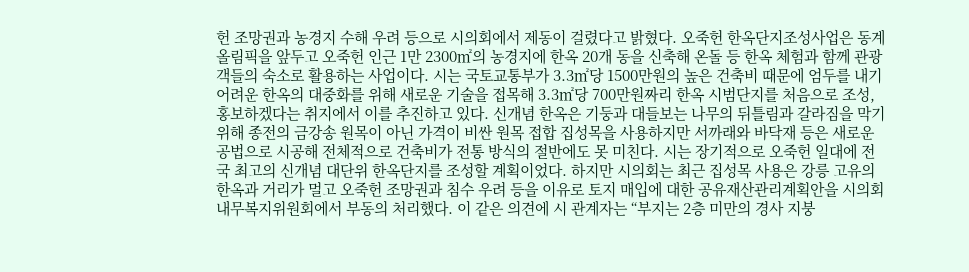헌 조망권과 농경지 수해 우려 등으로 시의회에서 제동이 걸렸다고 밝혔다. 오죽헌 한옥단지조성사업은 동계올림픽을 앞두고 오죽헌 인근 1만 2300㎡의 농경지에 한옥 20개 동을 신축해 온돌 등 한옥 체험과 함께 관광객들의 숙소로 활용하는 사업이다. 시는 국토교통부가 3.3㎡당 1500만원의 높은 건축비 때문에 엄두를 내기 어려운 한옥의 대중화를 위해 새로운 기술을 접목해 3.3㎡당 700만원짜리 한옥 시범단지를 처음으로 조성, 홍보하겠다는 취지에서 이를 추진하고 있다. 신개념 한옥은 기둥과 대들보는 나무의 뒤틀림과 갈라짐을 막기 위해 종전의 금강송 원목이 아닌 가격이 비싼 원목 접합 집성목을 사용하지만 서까래와 바닥재 등은 새로운 공법으로 시공해 전체적으로 건축비가 전통 방식의 절반에도 못 미친다. 시는 장기적으로 오죽헌 일대에 전국 최고의 신개념 대단위 한옥단지를 조성할 계획이었다. 하지만 시의회는 최근 집성목 사용은 강릉 고유의 한옥과 거리가 멀고 오죽헌 조망권과 침수 우려 등을 이유로 토지 매입에 대한 공유재산관리계획안을 시의회 내무복지위원회에서 부동의 처리했다. 이 같은 의견에 시 관계자는 “부지는 2층 미만의 경사 지붕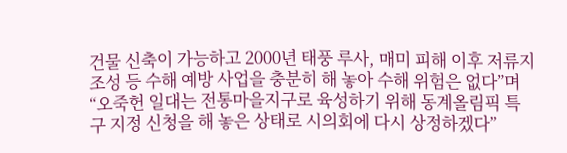건물 신축이 가능하고 2000년 태풍 루사, 매미 피해 이후 저류지 조성 등 수해 예방 사업을 충분히 해 놓아 수해 위험은 없다”며 “오죽헌 일대는 전통마을지구로 육성하기 위해 동계올림픽 특구 지정 신청을 해 놓은 상태로 시의회에 다시 상정하겠다”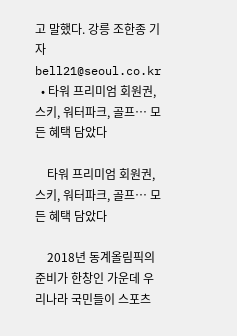고 말했다. 강릉 조한종 기자 bell21@seoul.co.kr
  • 타워 프리미엄 회원권, 스키, 워터파크, 골프… 모든 혜택 담았다

    타워 프리미엄 회원권, 스키, 워터파크, 골프… 모든 혜택 담았다

    2018년 동계올림픽의 준비가 한창인 가운데 우리나라 국민들이 스포츠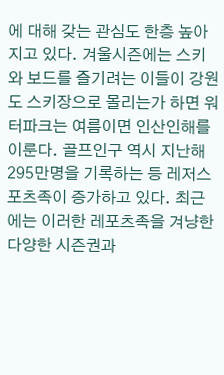에 대해 갖는 관심도 한층 높아지고 있다. 겨울시즌에는 스키와 보드를 즐기려는 이들이 강원도 스키장으로 몰리는가 하면 워터파크는 여름이면 인산인해를 이룬다. 골프인구 역시 지난해 295만명을 기록하는 등 레저스포츠족이 증가하고 있다. 최근에는 이러한 레포츠족을 겨냥한 다양한 시즌권과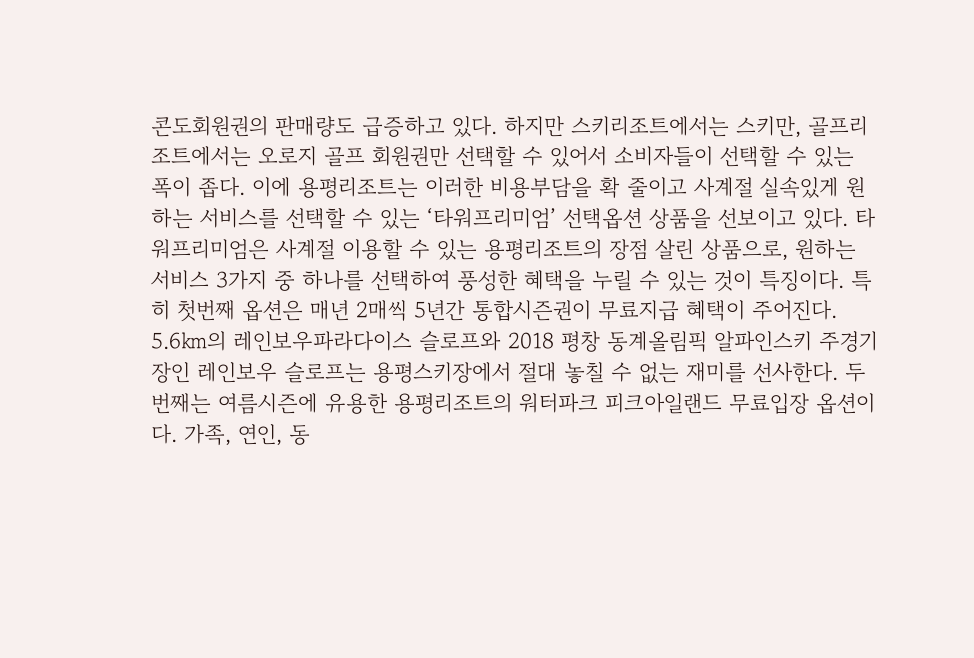콘도회원권의 판매량도 급증하고 있다. 하지만 스키리조트에서는 스키만, 골프리조트에서는 오로지 골프 회원권만 선택할 수 있어서 소비자들이 선택할 수 있는 폭이 좁다. 이에 용평리조트는 이러한 비용부담을 확 줄이고 사계절 실속있게 원하는 서비스를 선택할 수 있는 ‘타워프리미엄’ 선택옵션 상품을 선보이고 있다. 타워프리미엄은 사계절 이용할 수 있는 용평리조트의 장점 살린 상품으로, 원하는 서비스 3가지 중 하나를 선택하여 풍성한 혜택을 누릴 수 있는 것이 특징이다. 특히 첫번째 옵션은 매년 2매씩 5년간 통합시즌권이 무료지급 혜택이 주어진다. 5.6㎞의 레인보우파라다이스 슬로프와 2018 평창 동계올림픽 알파인스키 주경기장인 레인보우 슬로프는 용평스키장에서 절대 놓칠 수 없는 재미를 선사한다. 두번째는 여름시즌에 유용한 용평리조트의 워터파크 피크아일랜드 무료입장 옵션이다. 가족, 연인, 동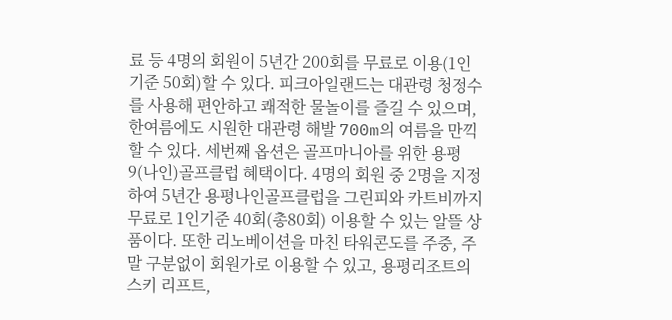료 등 4명의 회원이 5년간 200회를 무료로 이용(1인기준 50회)할 수 있다. 피크아일랜드는 대관령 청정수를 사용해 편안하고 쾌적한 물놀이를 즐길 수 있으며, 한여름에도 시원한 대관령 해발 700m의 여름을 만끽할 수 있다. 세번째 옵션은 골프마니아를 위한 용평9(나인)골프클럽 혜택이다. 4명의 회원 중 2명을 지정하여 5년간 용평나인골프클럽을 그린피와 카트비까지 무료로 1인기준 40회(총80회) 이용할 수 있는 알뜰 상품이다. 또한 리노베이션을 마친 타워콘도를 주중, 주말 구분없이 회원가로 이용할 수 있고, 용평리조트의 스키 리프트,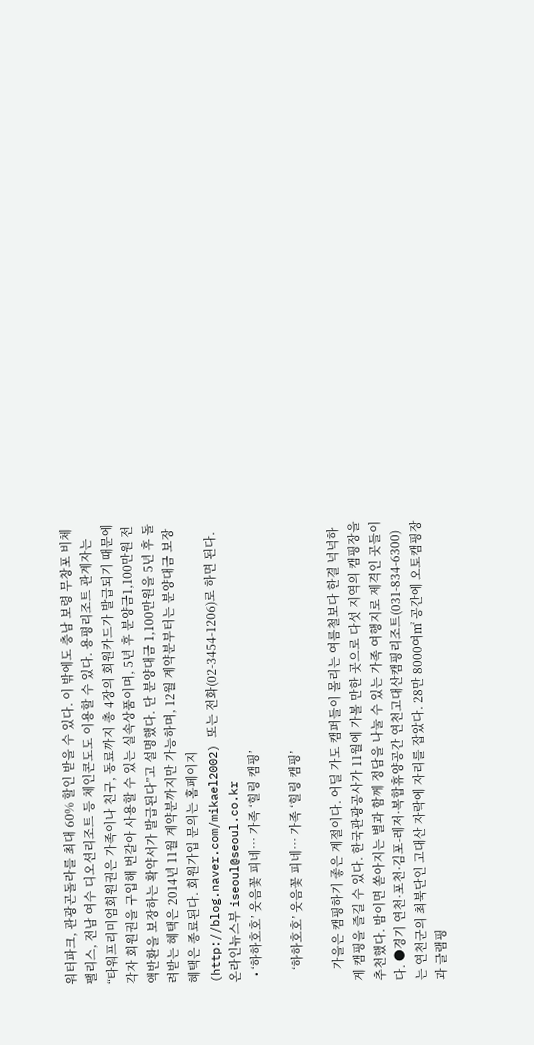워터파크, 관광곤돌라를 최대 60% 할인 받을 수 있다. 이 밖에도 충남 보령 무창포 비체팰리스, 전남 여수 디오션리조트 등 체인콘도도 이용할 수 있다. 용평리조트 관계자는 “타워프리미엄회원권은 가족이나 친구, 동료까지 총 4장의 회원카드가 발급되기 때문에 각자 회원권을 구입해 번갈아 사용할 수 있는 실속상품이며, 5년 후 분양금1,100만원 전액반환을 보장하는 확약서가 발급된다”고 설명했다. 단 분양대금 1,100만원을 5년 후 돌려받는 혜택은 2014년 11월 계약분까지만 가능하며, 12월 계약분부터는 분양대금 보장 혜택은 종료된다. 회원가입 문의는 홈페이지(http://blog.naver.com/mikael2002) 또는 전화(02-3454-1206)로 하면 된다. 온라인뉴스부 iseoul@seoul.co.kr
  • ‘하하호호’ 웃음꽃 피네… 가족 ‘힐링 캠핑’

    ‘하하호호’ 웃음꽃 피네… 가족 ‘힐링 캠핑’

    가을은 캠핑하기 좋은 계절이다. 어딜 가도 캠퍼들이 몰리는 여름철보다 한결 넉넉하게 캠핑을 즐길 수 있다. 한국관광공사가 11월에 가볼 만한 곳으로 다섯 지역의 캠핑장을 추천했다. 밤이면 쏟아지는 별과 함께 정담을 나눌 수 있는 가족 여행지로 제격인 곳들이다. ●경기 연천·포천·김포-레저·복합휴양공간 연천고대산캠핑리조트(031-834-6300)는 연천군의 최북단인 고대산 자락에 자리를 잡았다. 28만 8000여㎡ 공간에 오토캠핑장과 글램핑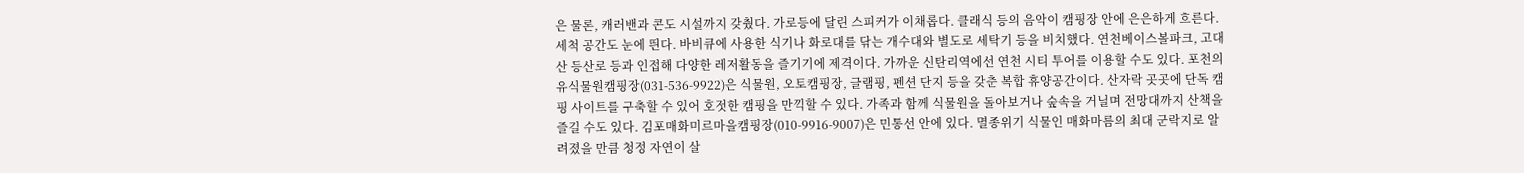은 물론, 캐러밴과 콘도 시설까지 갖췄다. 가로등에 달린 스피커가 이채롭다. 클래식 등의 음악이 캠핑장 안에 은은하게 흐른다. 세척 공간도 눈에 띈다. 바비큐에 사용한 식기나 화로대를 닦는 개수대와 별도로 세탁기 등을 비치했다. 연천베이스볼파크, 고대산 등산로 등과 인접해 다양한 레저활동을 즐기기에 제격이다. 가까운 신탄리역에선 연천 시티 투어를 이용할 수도 있다. 포천의 유식물원캠핑장(031-536-9922)은 식물원, 오토캠핑장, 글램핑, 펜션 단지 등을 갖춘 복합 휴양공간이다. 산자락 곳곳에 단독 캠핑 사이트를 구축할 수 있어 호젓한 캠핑을 만끽할 수 있다. 가족과 함께 식물원을 돌아보거나 숲속을 거닐며 전망대까지 산책을 즐길 수도 있다. 김포매화미르마을캠핑장(010-9916-9007)은 민통선 안에 있다. 멸종위기 식물인 매화마름의 최대 군락지로 알려졌을 만큼 청정 자연이 살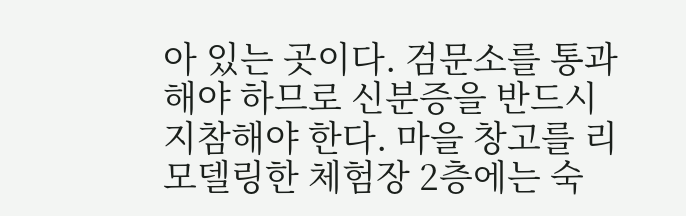아 있는 곳이다. 검문소를 통과해야 하므로 신분증을 반드시 지참해야 한다. 마을 창고를 리모델링한 체험장 2층에는 숙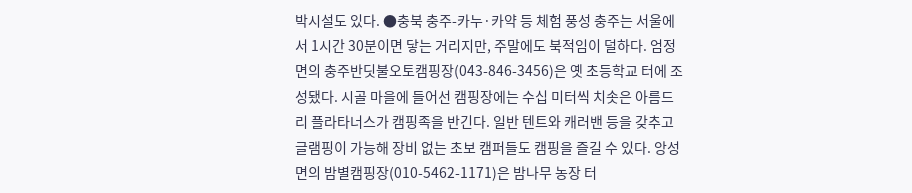박시설도 있다. ●충북 충주-카누·카약 등 체험 풍성 충주는 서울에서 1시간 30분이면 닿는 거리지만, 주말에도 북적임이 덜하다. 엄정면의 충주반딧불오토캠핑장(043-846-3456)은 옛 초등학교 터에 조성됐다. 시골 마을에 들어선 캠핑장에는 수십 미터씩 치솟은 아름드리 플라타너스가 캠핑족을 반긴다. 일반 텐트와 캐러밴 등을 갖추고 글램핑이 가능해 장비 없는 초보 캠퍼들도 캠핑을 즐길 수 있다. 앙성면의 밤별캠핑장(010-5462-1171)은 밤나무 농장 터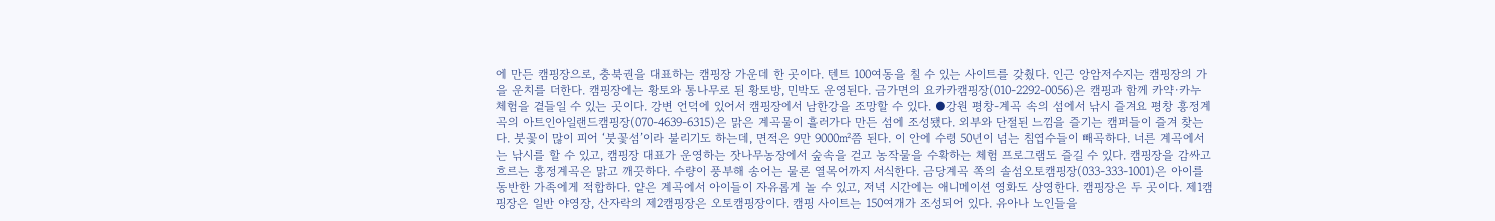에 만든 캠핑장으로, 충북권을 대표하는 캠핑장 가운데 한 곳이다. 텐트 100여동을 칠 수 있는 사이트를 갖췄다. 인근 앙암저수지는 캠핑장의 가을 운치를 더한다. 캠핑장에는 황토와 통나무로 된 황토방, 민박도 운영된다. 금가면의 요카카캠핑장(010-2292-0056)은 캠핑과 함께 카약·카누 체험을 곁들일 수 있는 곳이다. 강변 언덕에 있어서 캠핑장에서 남한강을 조망할 수 있다. ●강원 평창-계곡 속의 섬에서 낚시 즐겨요 평창 흥정계곡의 아트인아일랜드캠핑장(070-4639-6315)은 맑은 계곡물이 흘러가다 만든 섬에 조성됐다. 외부와 단절된 느낌을 즐기는 캠퍼들이 즐겨 찾는다. 붓꽃이 많이 피어 ‘붓꽃섬’이라 불리기도 하는데, 면적은 9만 9000㎡쯤 된다. 이 안에 수령 50년이 넘는 침엽수들이 빼곡하다. 너른 계곡에서는 낚시를 할 수 있고, 캠핑장 대표가 운영하는 잣나무농장에서 숲속을 걷고 농작물을 수확하는 체험 프로그램도 즐길 수 있다. 캠핑장을 감싸고 흐르는 흥정계곡은 맑고 깨끗하다. 수량이 풍부해 송어는 물론 열목어까지 서식한다. 금당계곡 쪽의 솔섬오토캠핑장(033-333-1001)은 아이를 동반한 가족에게 적합하다. 얕은 계곡에서 아이들이 자유롭게 놀 수 있고, 저녁 시간에는 애니메이션 영화도 상영한다. 캠핑장은 두 곳이다. 제1캠핑장은 일반 야영장, 산자락의 제2캠핑장은 오토캠핑장이다. 캠핑 사이트는 150여개가 조성되어 있다. 유아나 노인들을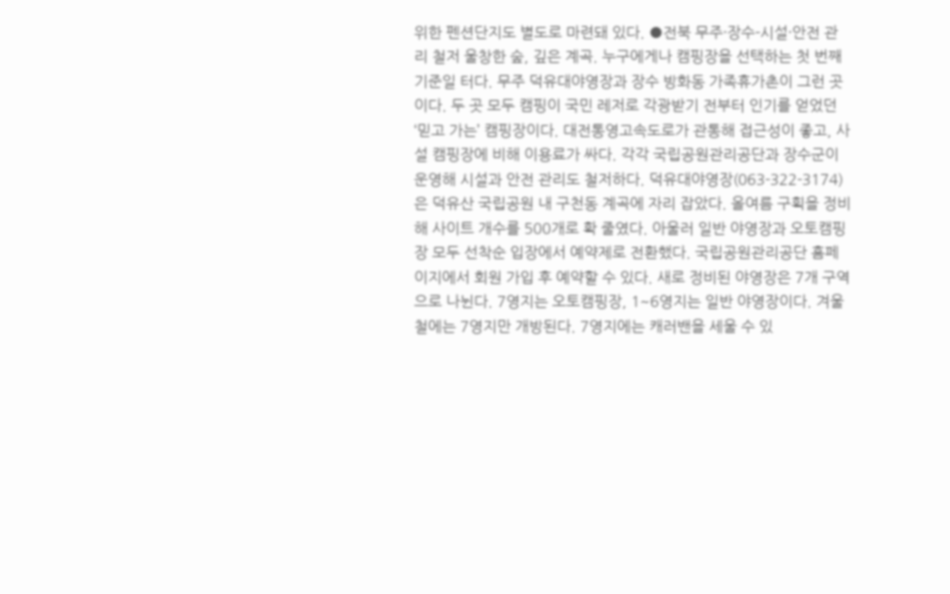위한 펜션단지도 별도로 마련돼 있다. ●전북 무주·장수-시설·안전 관리 철저 울창한 숲, 깊은 계곡. 누구에게나 캠핑장을 선택하는 첫 번째 기준일 터다. 무주 덕유대야영장과 장수 방화동 가족휴가촌이 그런 곳이다. 두 곳 모두 캠핑이 국민 레저로 각광받기 전부터 인기를 얻었던 ‘믿고 가는’ 캠핑장이다. 대전통영고속도로가 관통해 접근성이 좋고, 사설 캠핑장에 비해 이용료가 싸다. 각각 국립공원관리공단과 장수군이 운영해 시설과 안전 관리도 철저하다. 덕유대야영장(063-322-3174)은 덕유산 국립공원 내 구천동 계곡에 자리 잡았다. 올여름 구획을 정비해 사이트 개수를 500개로 확 줄였다. 아울러 일반 야영장과 오토캠핑장 모두 선착순 입장에서 예약제로 전환했다. 국립공원관리공단 홈페이지에서 회원 가입 후 예약할 수 있다. 새로 정비된 야영장은 7개 구역으로 나뉜다. 7영지는 오토캠핑장, 1~6영지는 일반 야영장이다. 겨울철에는 7영지만 개방된다. 7영지에는 캐러밴을 세울 수 있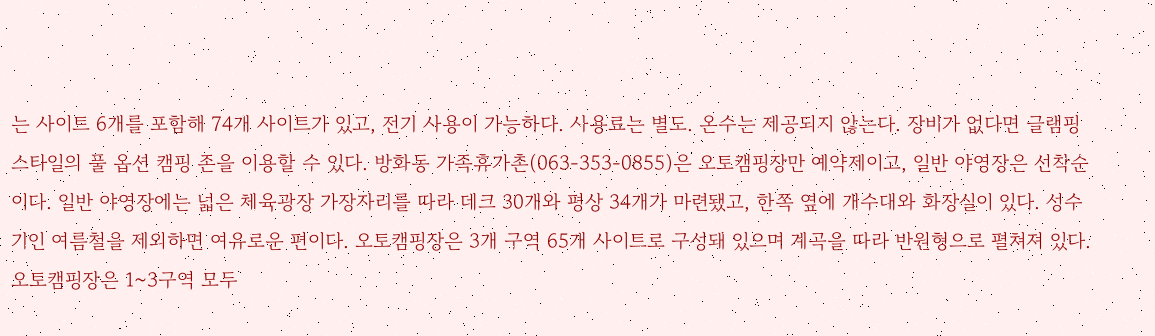는 사이트 6개를 포함해 74개 사이트가 있고, 전기 사용이 가능하다. 사용료는 별도. 온수는 제공되지 않는다. 장비가 없다면 글램핑 스타일의 풀 옵션 캠핑 존을 이용할 수 있다. 방화동 가족휴가촌(063-353-0855)은 오토캠핑장만 예약제이고, 일반 야영장은 선착순이다. 일반 야영장에는 넓은 체육광장 가장자리를 따라 데크 30개와 평상 34개가 마련됐고, 한쪽 옆에 개수대와 화장실이 있다. 성수기인 여름철을 제외하면 여유로운 편이다. 오토캠핑장은 3개 구역 65개 사이트로 구성돼 있으며 계곡을 따라 반원형으로 펼쳐져 있다. 오토캠핑장은 1~3구역 모두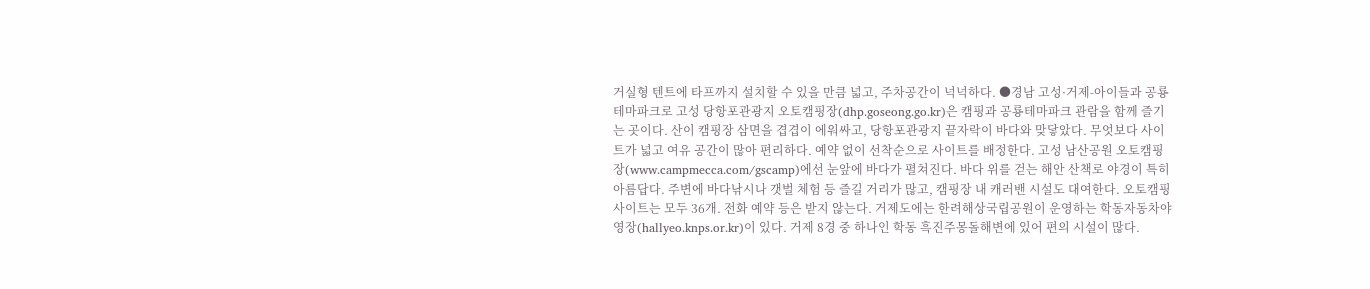거실형 텐트에 타프까지 설치할 수 있을 만큼 넓고, 주차공간이 넉넉하다. ●경남 고성·거제-아이들과 공룡테마파크로 고성 당항포관광지 오토캠핑장(dhp.goseong.go.kr)은 캠핑과 공룡테마파크 관람을 함께 즐기는 곳이다. 산이 캠핑장 삼면을 겹겹이 에워싸고, 당항포관광지 끝자락이 바다와 맞닿았다. 무엇보다 사이트가 넓고 여유 공간이 많아 편리하다. 예약 없이 선착순으로 사이트를 배정한다. 고성 남산공원 오토캠핑장(www.campmecca.com/gscamp)에선 눈앞에 바다가 펼쳐진다. 바다 위를 걷는 해안 산책로 야경이 특히 아름답다. 주변에 바다낚시나 갯벌 체험 등 즐길 거리가 많고, 캠핑장 내 캐러밴 시설도 대여한다. 오토캠핑 사이트는 모두 36개. 전화 예약 등은 받지 않는다. 거제도에는 한려해상국립공원이 운영하는 학동자동차야영장(hallyeo.knps.or.kr)이 있다. 거제 8경 중 하나인 학동 흑진주몽돌해변에 있어 편의 시설이 많다.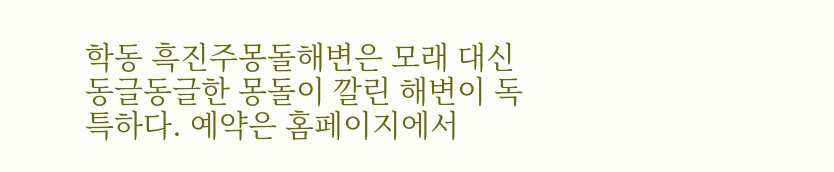학동 흑진주몽돌해변은 모래 대신 동글동글한 몽돌이 깔린 해변이 독특하다. 예약은 홈페이지에서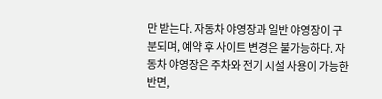만 받는다. 자동차 야영장과 일반 야영장이 구분되며, 예약 후 사이트 변경은 불가능하다. 자동차 야영장은 주차와 전기 시설 사용이 가능한 반면,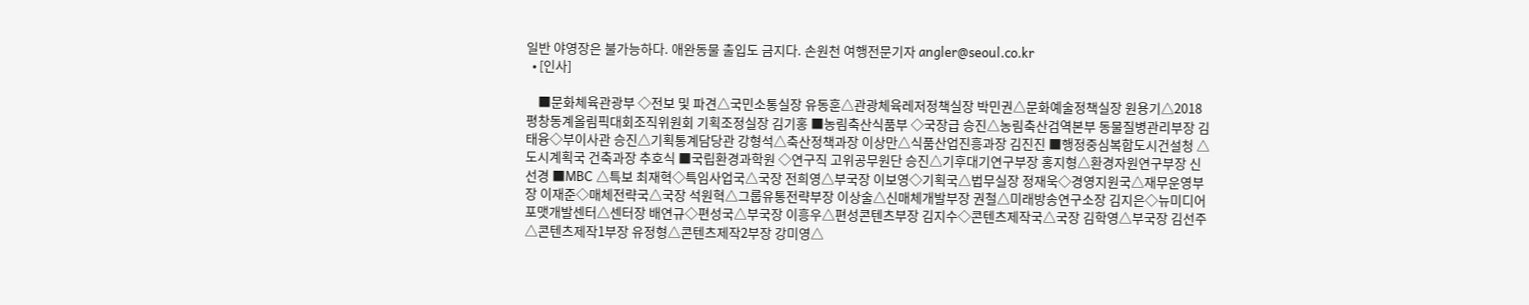일반 야영장은 불가능하다. 애완동물 출입도 금지다. 손원천 여행전문기자 angler@seoul.co.kr
  • [인사]

    ■문화체육관광부 ◇전보 및 파견△국민소통실장 유동훈△관광체육레저정책실장 박민권△문화예술정책실장 원용기△2018평창동계올림픽대회조직위원회 기획조정실장 김기홍 ■농림축산식품부 ◇국장급 승진△농림축산검역본부 동물질병관리부장 김태융◇부이사관 승진△기획통계담당관 강형석△축산정책과장 이상만△식품산업진흥과장 김진진 ■행정중심복합도시건설청 △도시계획국 건축과장 추호식 ■국립환경과학원 ◇연구직 고위공무원단 승진△기후대기연구부장 홍지형△환경자원연구부장 신선경 ■MBC △특보 최재혁◇특임사업국△국장 전희영△부국장 이보영◇기획국△법무실장 정재욱◇경영지원국△재무운영부장 이재준◇매체전략국△국장 석원혁△그룹유통전략부장 이상술△신매체개발부장 권철△미래방송연구소장 김지은◇뉴미디어포맷개발센터△센터장 배연규◇편성국△부국장 이흥우△편성콘텐츠부장 김지수◇콘텐츠제작국△국장 김학영△부국장 김선주△콘텐츠제작1부장 유정형△콘텐츠제작2부장 강미영△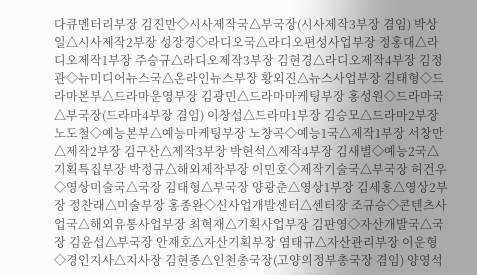다큐멘터리부장 김진만◇시사제작국△부국장(시사제작3부장 겸임) 박상일△시사제작2부장 성장경◇라디오국△라디오편성사업부장 정홍대△라디오제작1부장 주승규△라디오제작3부장 김현경△라디오제작4부장 김정관◇뉴미디어뉴스국△온라인뉴스부장 황외진△뉴스사업부장 김태형◇드라마본부△드라마운영부장 김광민△드라마마케팅부장 홍성원◇드라마국△부국장(드라마4부장 겸임) 이창섭△드라마1부장 김승모△드라마2부장 노도철◇예능본부△예능마케팅부장 노창곡◇예능1국△제작1부장 서창만△제작2부장 김구산△제작3부장 박현석△제작4부장 김새별◇예능2국△기획특집부장 박정규△해외제작부장 이민호◇제작기술국△부국장 허건우◇영상미술국△국장 김태형△부국장 양광춘△영상1부장 김세홍△영상2부장 정찬래△미술부장 홍종완◇신사업개발센터△센터장 조규승◇콘텐츠사업국△해외유통사업부장 최혁재△기획사업부장 김판영◇자산개발국△국장 김윤섭△부국장 안재호△자산기획부장 염태규△자산관리부장 이운형◇경인지사△지사장 김현종△인천총국장(고양의정부총국장 겸임) 양영석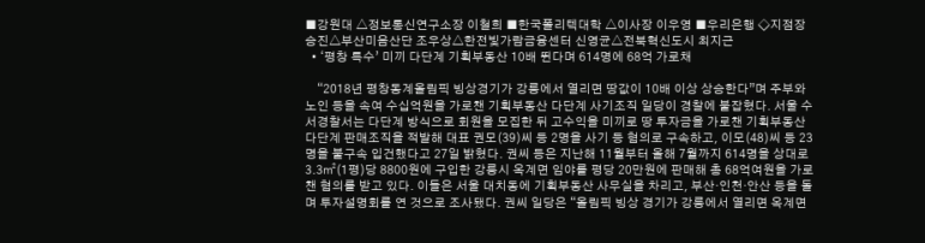■강원대 △정보통신연구소장 이철희 ■한국폴리텍대학 △이사장 이우영 ■우리은행 ◇지점장 승진△부산미음산단 조우상△한전빛가람금융센터 신영균△전북혁신도시 최지근
  • ‘평창 특수’ 미끼 다단계 기획부동산 10배 뛴다며 614명에 68억 가로채

    “2018년 평창동계올림픽 빙상경기가 강릉에서 열리면 땅값이 10배 이상 상승한다”며 주부와 노인 등을 속여 수십억원을 가로챈 기획부동산 다단계 사기조직 일당이 경찰에 붙잡혔다. 서울 수서경찰서는 다단계 방식으로 회원을 모집한 뒤 고수익을 미끼로 땅 투자금을 가로챈 기획부동산 다단계 판매조직을 적발해 대표 권모(39)씨 등 2명을 사기 등 혐의로 구속하고, 이모(48)씨 등 23명을 불구속 입건했다고 27일 밝혔다. 권씨 등은 지난해 11월부터 올해 7월까지 614명을 상대로 3.3㎡(1평)당 8800원에 구입한 강릉시 옥계면 임야를 평당 20만원에 판매해 총 68억여원을 가로챈 혐의를 받고 있다. 이들은 서울 대치동에 기획부동산 사무실을 차리고, 부산·인천·안산 등을 돌며 투자설명회를 연 것으로 조사됐다. 권씨 일당은 “올림픽 빙상 경기가 강릉에서 열리면 옥계면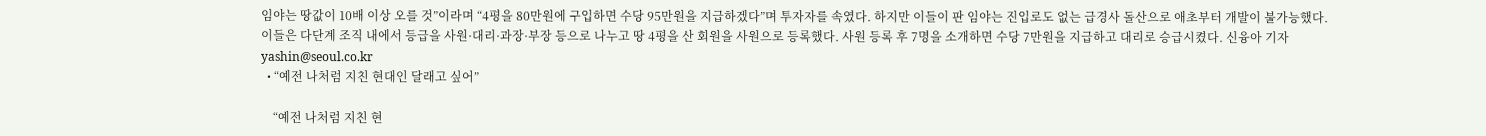임야는 땅값이 10배 이상 오를 것”이라며 “4평을 80만원에 구입하면 수당 95만원을 지급하겠다”며 투자자를 속였다. 하지만 이들이 판 임야는 진입로도 없는 급경사 돌산으로 애초부터 개발이 불가능했다. 이들은 다단계 조직 내에서 등급을 사원·대리·과장·부장 등으로 나누고 땅 4평을 산 회원을 사원으로 등록했다. 사원 등록 후 7명을 소개하면 수당 7만원을 지급하고 대리로 승급시켰다. 신융아 기자 yashin@seoul.co.kr
  • “예전 나처럼 지친 현대인 달래고 싶어”

    “예전 나처럼 지친 현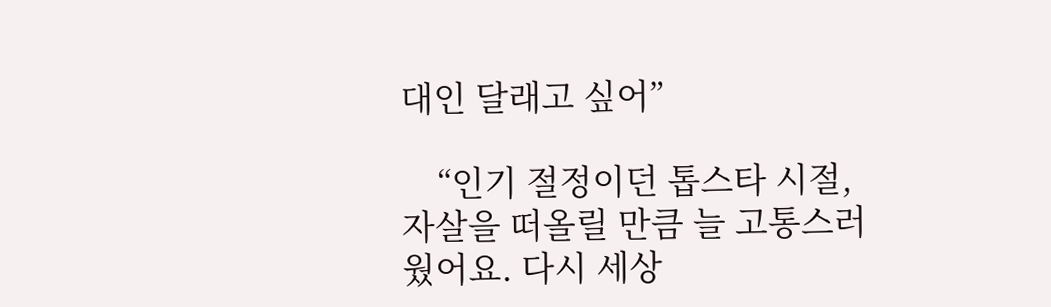대인 달래고 싶어”

    “인기 절정이던 톱스타 시절, 자살을 떠올릴 만큼 늘 고통스러웠어요. 다시 세상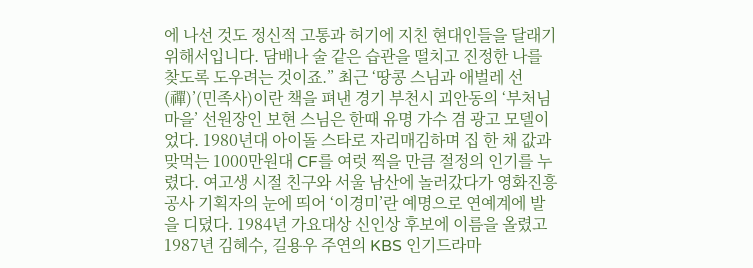에 나선 것도 정신적 고통과 허기에 지친 현대인들을 달래기 위해서입니다. 담배나 술 같은 습관을 떨치고 진정한 나를 찾도록 도우려는 것이죠.” 최근 ‘땅콩 스님과 애벌레 선(禪)’(민족사)이란 책을 펴낸 경기 부천시 괴안동의 ‘부처님 마을’ 선원장인 보현 스님은 한때 유명 가수 겸 광고 모델이었다. 1980년대 아이돌 스타로 자리매김하며 집 한 채 값과 맞먹는 1000만원대 CF를 여럿 찍을 만큼 절정의 인기를 누렸다. 여고생 시절 친구와 서울 남산에 놀러갔다가 영화진흥공사 기획자의 눈에 띄어 ‘이경미’란 예명으로 연예계에 발을 디뎠다. 1984년 가요대상 신인상 후보에 이름을 올렸고 1987년 김혜수, 길용우 주연의 KBS 인기드라마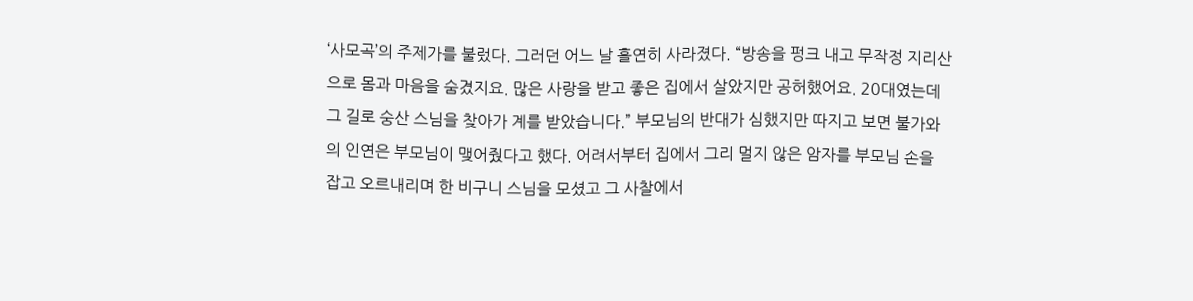‘사모곡’의 주제가를 불렀다. 그러던 어느 날 홀연히 사라졌다. “방송을 펑크 내고 무작정 지리산으로 몸과 마음을 숨겼지요. 많은 사랑을 받고 좋은 집에서 살았지만 공허했어요. 20대였는데 그 길로 숭산 스님을 찾아가 계를 받았습니다.” 부모님의 반대가 심했지만 따지고 보면 불가와의 인연은 부모님이 맺어줬다고 했다. 어려서부터 집에서 그리 멀지 않은 암자를 부모님 손을 잡고 오르내리며 한 비구니 스님을 모셨고 그 사찰에서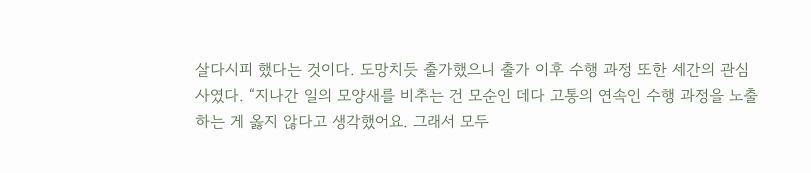살다시피 했다는 것이다. 도망치듯 출가했으니 출가 이후 수행 과정 또한 세간의 관심사였다. “지나간 일의 모양새를 비추는 건 모순인 데다 고통의 연속인 수행 과정을 노출하는 게 옳지 않다고 생각했어요. 그래서 모두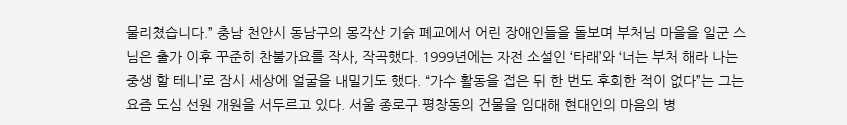물리쳤습니다.” 충남 천안시 동남구의 몽각산 기슭 폐교에서 어린 장애인들을 돌보며 부처님 마을을 일군 스님은 출가 이후 꾸준히 찬불가요를 작사, 작곡했다. 1999년에는 자전 소설인 ‘타래’와 ‘너는 부처 해라 나는 중생 할 테니’로 잠시 세상에 얼굴을 내밀기도 했다. “가수 활동을 접은 뒤 한 번도 후회한 적이 없다”는 그는 요즘 도심 선원 개원을 서두르고 있다. 서울 종로구 평창동의 건물을 임대해 현대인의 마음의 병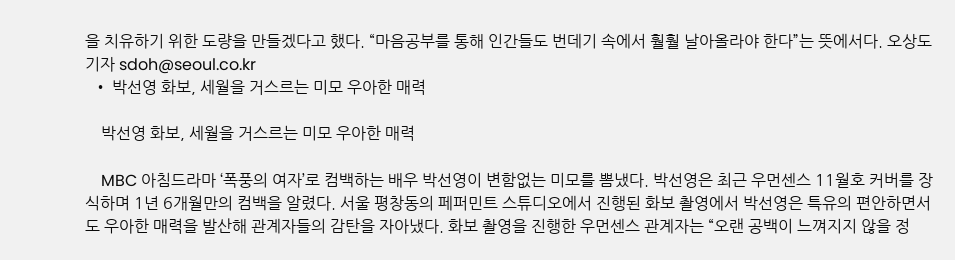을 치유하기 위한 도량을 만들겠다고 했다. “마음공부를 통해 인간들도 번데기 속에서 훨훨 날아올라야 한다”는 뜻에서다. 오상도 기자 sdoh@seoul.co.kr
  • 박선영 화보, 세월을 거스르는 미모 우아한 매력

    박선영 화보, 세월을 거스르는 미모 우아한 매력

    MBC 아침드라마 ‘폭풍의 여자’로 컴백하는 배우 박선영이 변함없는 미모를 뽐냈다. 박선영은 최근 우먼센스 11월호 커버를 장식하며 1년 6개월만의 컴백을 알렸다. 서울 평창동의 페퍼민트 스튜디오에서 진행된 화보 촬영에서 박선영은 특유의 편안하면서도 우아한 매력을 발산해 관계자들의 감탄을 자아냈다. 화보 촬영을 진행한 우먼센스 관계자는 “오랜 공백이 느껴지지 않을 정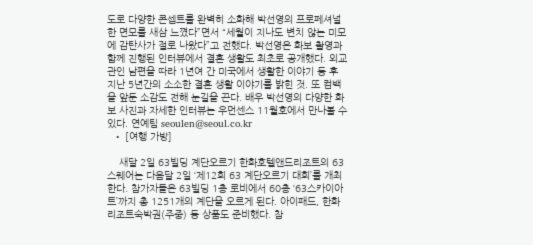도로 다양한 콘셉트를 완벽히 소화해 박선영의 프로페셔널한 면모를 새삼 느꼈다”면서 “세월이 지나도 변치 않는 미모에 감탄사가 절로 나왔다”고 전했다. 박선영은 화보 촬영과 함께 진행된 인터뷰에서 결혼 생활도 최초로 공개했다. 외교관인 남편을 따라 1년여 간 미국에서 생활한 이야기 등 후 지난 5년간의 소소한 결혼 생활 이야기를 밝힌 것. 또 컴백을 앞둔 소감도 전해 눈길을 끈다. 배우 박선영의 다양한 화보 사진과 자세한 인터뷰는 우먼센스 11월호에서 만나볼 수 있다. 연예팀 seoulen@seoul.co.kr
  • [여행 가방]

    새달 2일 63빌딩 계단오르기 한화호텔앤드리조트의 63스퀘어는 다음달 2일 ‘제12회 63 계단오르기 대회’를 개최한다. 참가자들은 63빌딩 1층 로비에서 60층 ‘63스카이아트’까지 총 1251개의 계단을 오르게 된다. 아이패드, 한화리조트숙박권(주중) 등 상품도 준비했다. 참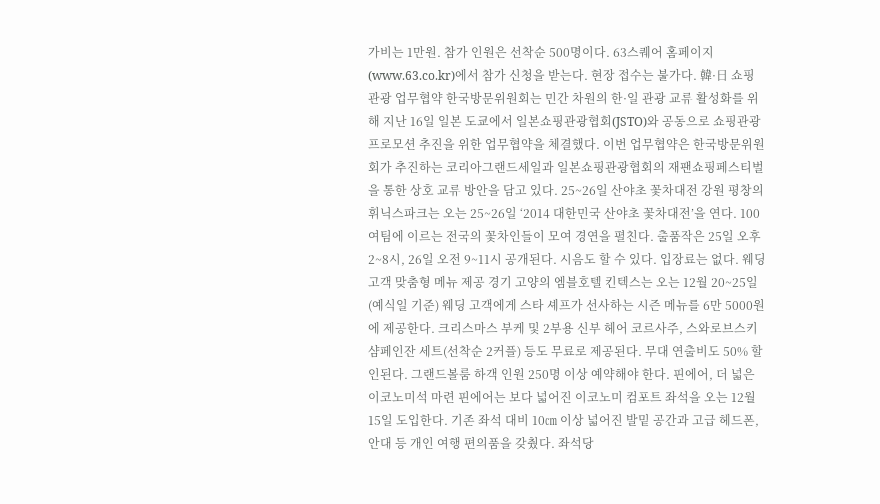가비는 1만원. 참가 인원은 선착순 500명이다. 63스퀘어 홈페이지(www.63.co.kr)에서 참가 신청을 받는다. 현장 접수는 불가다. 韓·日 쇼핑관광 업무협약 한국방문위원회는 민간 차원의 한·일 관광 교류 활성화를 위해 지난 16일 일본 도쿄에서 일본쇼핑관광협회(JSTO)와 공동으로 쇼핑관광 프로모션 추진을 위한 업무협약을 체결했다. 이번 업무협약은 한국방문위원회가 추진하는 코리아그랜드세일과 일본쇼핑관광협회의 재팬쇼핑페스티벌을 통한 상호 교류 방안을 담고 있다. 25~26일 산야초 꽃차대전 강원 평창의 휘닉스파크는 오는 25~26일 ‘2014 대한민국 산야초 꽃차대전’을 연다. 100여팀에 이르는 전국의 꽃차인들이 모여 경연을 펼친다. 출품작은 25일 오후 2~8시, 26일 오전 9~11시 공개된다. 시음도 할 수 있다. 입장료는 없다. 웨딩 고객 맞춤형 메뉴 제공 경기 고양의 엠블호텔 킨텍스는 오는 12월 20~25일(예식일 기준) 웨딩 고객에게 스타 셰프가 선사하는 시즌 메뉴를 6만 5000원에 제공한다. 크리스마스 부케 및 2부용 신부 헤어 코르사주, 스와로브스키 샴페인잔 세트(선착순 2커플) 등도 무료로 제공된다. 무대 연출비도 50% 할인된다. 그랜드볼룸 하객 인원 250명 이상 예약해야 한다. 핀에어, 더 넓은 이코노미석 마련 핀에어는 보다 넓어진 이코노미 컴포트 좌석을 오는 12월 15일 도입한다. 기존 좌석 대비 10㎝ 이상 넓어진 발밑 공간과 고급 헤드폰, 안대 등 개인 여행 편의품을 갖췄다. 좌석당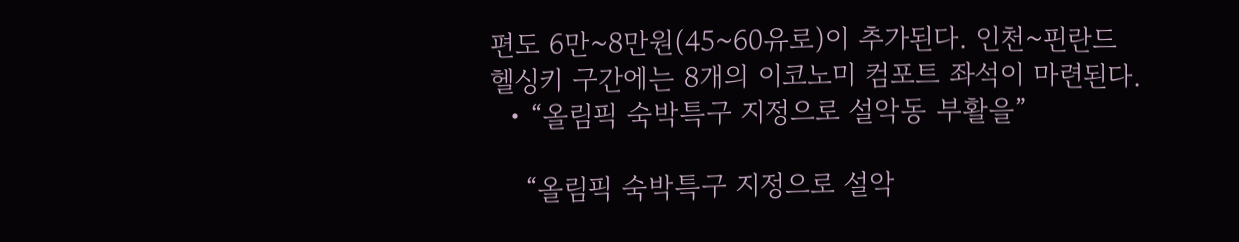편도 6만~8만원(45~60유로)이 추가된다. 인천~핀란드 헬싱키 구간에는 8개의 이코노미 컴포트 좌석이 마련된다.
  • “올림픽 숙박특구 지정으로 설악동 부활을”

    “올림픽 숙박특구 지정으로 설악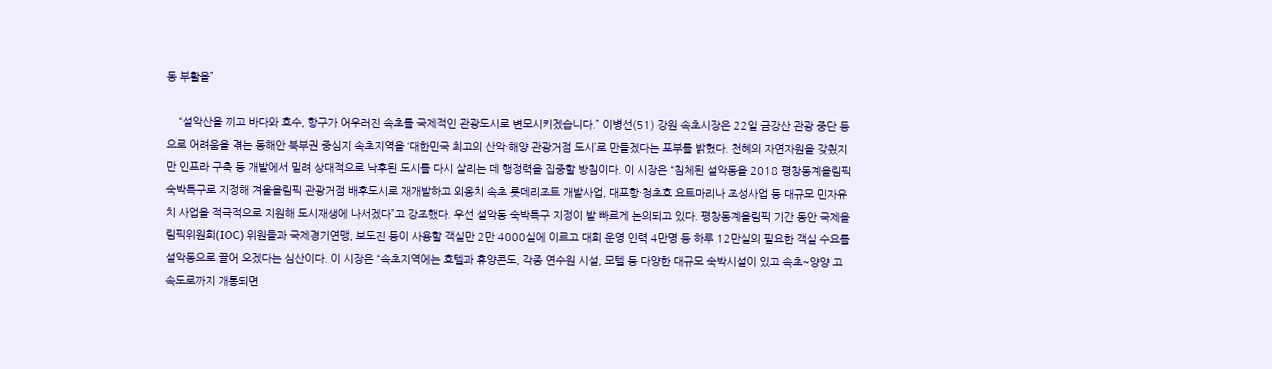동 부활을”

    “설악산을 끼고 바다와 호수, 항구가 어우러진 속초를 국제적인 관광도시로 변모시키겠습니다.” 이병선(51) 강원 속초시장은 22일 금강산 관광 중단 등으로 어려움을 겪는 동해안 북부권 중심지 속초지역을 ‘대한민국 최고의 산악·해양 관광거점 도시’로 만들겠다는 포부를 밝혔다. 천혜의 자연자원을 갖췄지만 인프라 구축 등 개발에서 밀려 상대적으로 낙후된 도시를 다시 살리는 데 행정력을 집중할 방침이다. 이 시장은 “침체된 설악동을 2018 평창동계올림픽 숙박특구로 지정해 겨울올림픽 관광거점 배후도시로 재개발하고 외옹치 속초 롯데리조트 개발사업, 대포항·청초호 요트마리나 조성사업 등 대규모 민자유치 사업을 적극적으로 지원해 도시재생에 나서겠다”고 강조했다. 우선 설악동 숙박특구 지정이 발 빠르게 논의되고 있다. 평창동계올림픽 기간 동안 국제올림픽위원회(IOC) 위원들과 국제경기연맹, 보도진 등이 사용할 객실만 2만 4000실에 이르고 대회 운영 인력 4만명 등 하루 12만실의 필요한 객실 수요를 설악동으로 끌어 오겠다는 심산이다. 이 시장은 “속초지역에는 호텔과 휴양콘도, 각종 연수원 시설, 모텔 등 다양한 대규모 숙박시설이 있고 속초~양양 고속도로까지 개통되면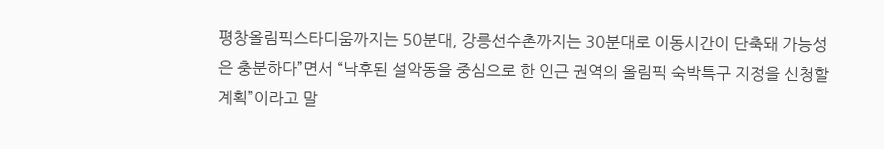평창올림픽스타디움까지는 50분대, 강릉선수촌까지는 30분대로 이동시간이 단축돼 가능성은 충분하다”면서 “낙후된 설악동을 중심으로 한 인근 권역의 올림픽 숙박특구 지정을 신청할 계획”이라고 말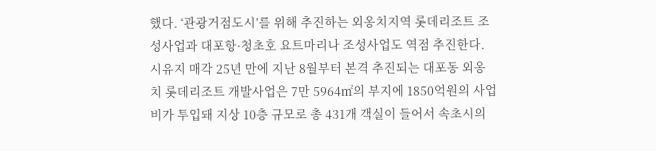했다. ‘관광거점도시’를 위해 추진하는 외옹치지역 롯데리조트 조성사업과 대포항·청초호 요트마리나 조성사업도 역점 추진한다. 시유지 매각 25년 만에 지난 8월부터 본격 추진되는 대포동 외옹치 롯데리조트 개발사업은 7만 5964㎡의 부지에 1850억원의 사업비가 투입돼 지상 10층 규모로 총 431개 객실이 들어서 속초시의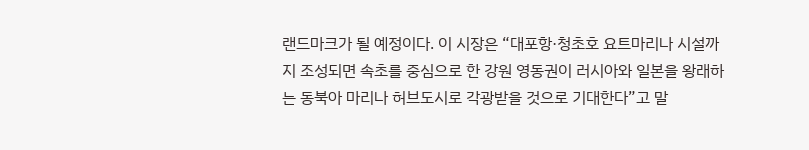랜드마크가 될 예정이다. 이 시장은 “대포항·청초호 요트마리나 시설까지 조성되면 속초를 중심으로 한 강원 영동권이 러시아와 일본을 왕래하는 동북아 마리나 허브도시로 각광받을 것으로 기대한다”고 말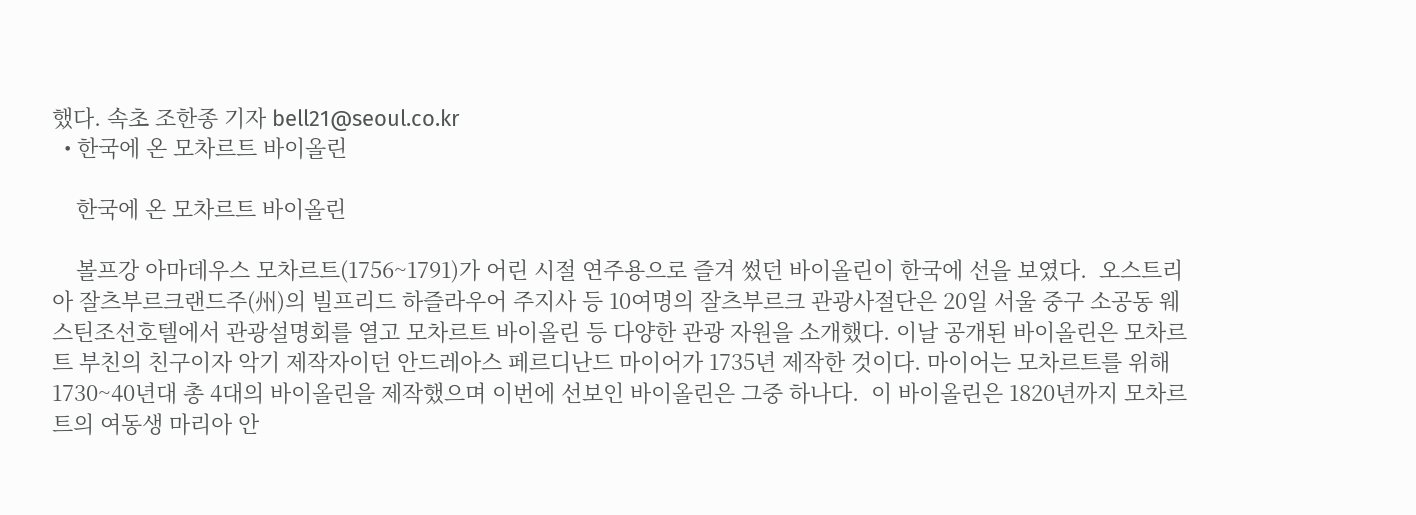했다. 속초 조한종 기자 bell21@seoul.co.kr
  • 한국에 온 모차르트 바이올린

    한국에 온 모차르트 바이올린

    볼프강 아마데우스 모차르트(1756~1791)가 어린 시절 연주용으로 즐겨 썼던 바이올린이 한국에 선을 보였다.  오스트리아 잘츠부르크랜드주(州)의 빌프리드 하즐라우어 주지사 등 10여명의 잘츠부르크 관광사절단은 20일 서울 중구 소공동 웨스틴조선호텔에서 관광설명회를 열고 모차르트 바이올린 등 다양한 관광 자원을 소개했다. 이날 공개된 바이올린은 모차르트 부친의 친구이자 악기 제작자이던 안드레아스 페르디난드 마이어가 1735년 제작한 것이다. 마이어는 모차르트를 위해 1730~40년대 총 4대의 바이올린을 제작했으며 이번에 선보인 바이올린은 그중 하나다.  이 바이올린은 1820년까지 모차르트의 여동생 마리아 안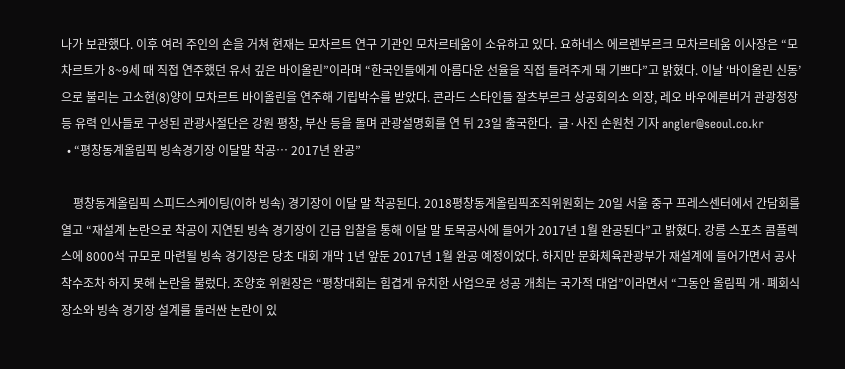나가 보관했다. 이후 여러 주인의 손을 거쳐 현재는 모차르트 연구 기관인 모차르테움이 소유하고 있다. 요하네스 에르렌부르크 모차르테움 이사장은 “모차르트가 8~9세 때 직접 연주했던 유서 깊은 바이올린”이라며 “한국인들에게 아름다운 선율을 직접 들려주게 돼 기쁘다”고 밝혔다. 이날 ‘바이올린 신동’으로 불리는 고소현(8)양이 모차르트 바이올린을 연주해 기립박수를 받았다. 콘라드 스타인들 잘츠부르크 상공회의소 의장, 레오 바우에른버거 관광청장 등 유력 인사들로 구성된 관광사절단은 강원 평창, 부산 등을 돌며 관광설명회를 연 뒤 23일 출국한다.  글·사진 손원천 기자 angler@seoul.co.kr
  • “평창동계올림픽 빙속경기장 이달말 착공… 2017년 완공”

    평창동계올림픽 스피드스케이팅(이하 빙속) 경기장이 이달 말 착공된다. 2018평창동계올림픽조직위원회는 20일 서울 중구 프레스센터에서 간담회를 열고 “재설계 논란으로 착공이 지연된 빙속 경기장이 긴급 입찰을 통해 이달 말 토목공사에 들어가 2017년 1월 완공된다”고 밝혔다. 강릉 스포츠 콤플렉스에 8000석 규모로 마련될 빙속 경기장은 당초 대회 개막 1년 앞둔 2017년 1월 완공 예정이었다. 하지만 문화체육관광부가 재설계에 들어가면서 공사 착수조차 하지 못해 논란을 불렀다. 조양호 위원장은 “평창대회는 힘겹게 유치한 사업으로 성공 개최는 국가적 대업”이라면서 “그동안 올림픽 개·폐회식 장소와 빙속 경기장 설계를 둘러싼 논란이 있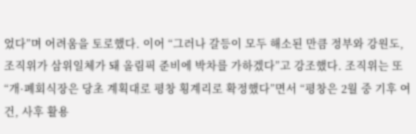었다”며 어려움을 토로했다. 이어 “그러나 갈등이 모두 해소된 만큼 정부와 강원도, 조직위가 삼위일체가 돼 올림픽 준비에 박차를 가하겠다”고 강조했다. 조직위는 또 “개·폐회식장은 당초 계획대로 평창 횡계리로 확정했다”면서 “평창은 2월 중 기후 여건, 사후 활용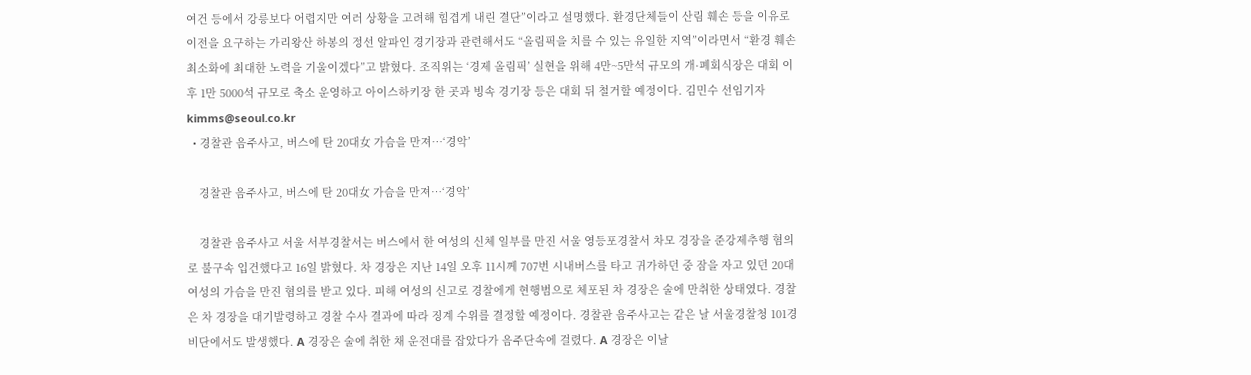여건 등에서 강릉보다 어렵지만 여러 상황을 고려해 힘겹게 내린 결단”이라고 설명했다. 환경단체들이 산림 훼손 등을 이유로 이전을 요구하는 가리왕산 하봉의 정선 알파인 경기장과 관련해서도 “올림픽을 치를 수 있는 유일한 지역”이라면서 “환경 훼손 최소화에 최대한 노력을 기울이겠다”고 밝혔다. 조직위는 ‘경제 올림픽’ 실현을 위해 4만~5만석 규모의 개·폐회식장은 대회 이후 1만 5000석 규모로 축소 운영하고 아이스하키장 한 곳과 빙속 경기장 등은 대회 뒤 철거할 예정이다. 김민수 선임기자 kimms@seoul.co.kr
  • 경찰관 음주사고, 버스에 탄 20대女 가슴을 만져…‘경악’

    경찰관 음주사고, 버스에 탄 20대女 가슴을 만져…‘경악’

    경찰관 음주사고 서울 서부경찰서는 버스에서 한 여성의 신체 일부를 만진 서울 영등포경찰서 차모 경장을 준강제추행 혐의로 불구속 입건했다고 16일 밝혔다. 차 경장은 지난 14일 오후 11시께 707번 시내버스를 타고 귀가하던 중 잠을 자고 있던 20대 여성의 가슴을 만진 혐의를 받고 있다. 피해 여성의 신고로 경찰에게 현행범으로 체포된 차 경장은 술에 만취한 상태였다. 경찰은 차 경장을 대기발령하고 경찰 수사 결과에 따라 징계 수위를 결정할 예정이다. 경찰관 음주사고는 같은 날 서울경찰청 101경비단에서도 발생했다. A 경장은 술에 취한 채 운전대를 잡았다가 음주단속에 걸렸다. A 경장은 이날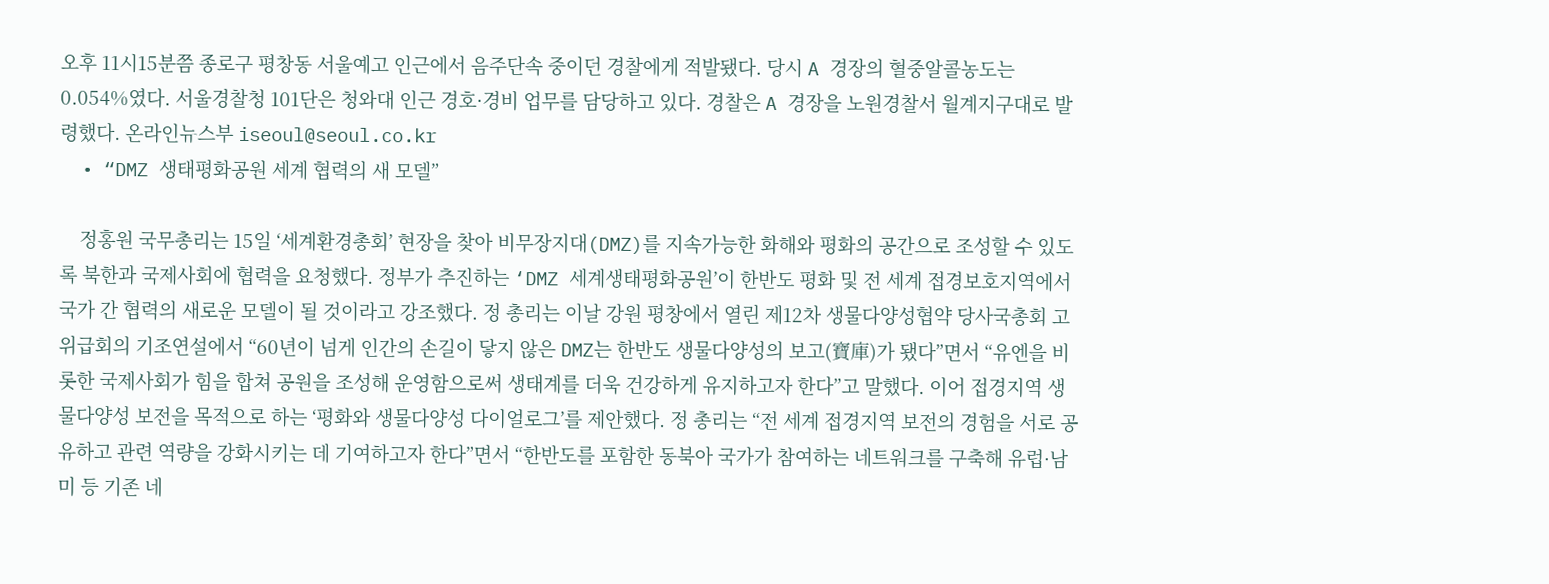오후 11시15분쯤 종로구 평창동 서울예고 인근에서 음주단속 중이던 경찰에게 적발됐다. 당시 A 경장의 혈중알콜농도는 0.054%였다. 서울경찰청 101단은 청와대 인근 경호·경비 업무를 담당하고 있다. 경찰은 A 경장을 노원경찰서 월계지구대로 발령했다. 온라인뉴스부 iseoul@seoul.co.kr
  • “DMZ 생태평화공원 세계 협력의 새 모델”

    정홍원 국무총리는 15일 ‘세계환경총회’ 현장을 찾아 비무장지대(DMZ)를 지속가능한 화해와 평화의 공간으로 조성할 수 있도록 북한과 국제사회에 협력을 요청했다. 정부가 추진하는 ‘DMZ 세계생태평화공원’이 한반도 평화 및 전 세계 접경보호지역에서 국가 간 협력의 새로운 모델이 될 것이라고 강조했다. 정 총리는 이날 강원 평창에서 열린 제12차 생물다양성협약 당사국총회 고위급회의 기조연설에서 “60년이 넘게 인간의 손길이 닿지 않은 DMZ는 한반도 생물다양성의 보고(寶庫)가 됐다”면서 “유엔을 비롯한 국제사회가 힘을 합쳐 공원을 조성해 운영함으로써 생태계를 더욱 건강하게 유지하고자 한다”고 말했다. 이어 접경지역 생물다양성 보전을 목적으로 하는 ‘평화와 생물다양성 다이얼로그’를 제안했다. 정 총리는 “전 세계 접경지역 보전의 경험을 서로 공유하고 관련 역량을 강화시키는 데 기여하고자 한다”면서 “한반도를 포함한 동북아 국가가 참여하는 네트워크를 구축해 유럽·남미 등 기존 네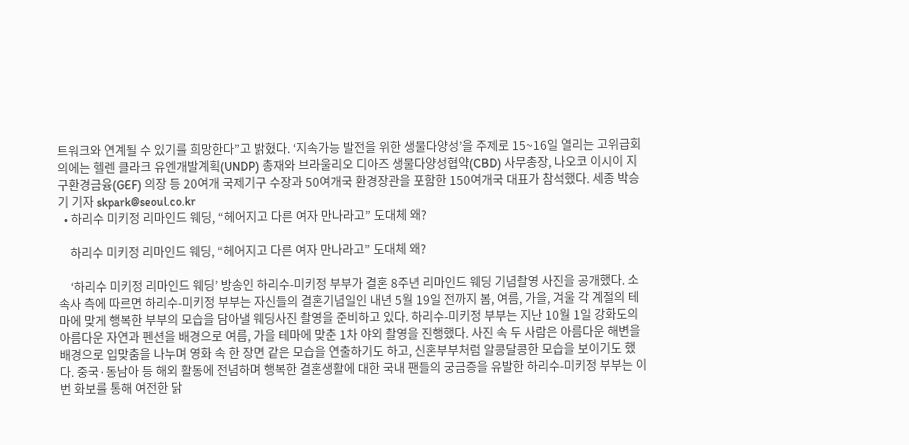트워크와 연계될 수 있기를 희망한다”고 밝혔다. ‘지속가능 발전을 위한 생물다양성’을 주제로 15~16일 열리는 고위급회의에는 헬렌 클라크 유엔개발계획(UNDP) 총재와 브라울리오 디아즈 생물다양성협약(CBD) 사무총장, 나오코 이시이 지구환경금융(GEF) 의장 등 20여개 국제기구 수장과 50여개국 환경장관을 포함한 150여개국 대표가 참석했다. 세종 박승기 기자 skpark@seoul.co.kr
  • 하리수 미키정 리마인드 웨딩, “헤어지고 다른 여자 만나라고” 도대체 왜?

    하리수 미키정 리마인드 웨딩, “헤어지고 다른 여자 만나라고” 도대체 왜?

    ‘하리수 미키정 리마인드 웨딩’ 방송인 하리수-미키정 부부가 결혼 8주년 리마인드 웨딩 기념촬영 사진을 공개했다. 소속사 측에 따르면 하리수-미키정 부부는 자신들의 결혼기념일인 내년 5월 19일 전까지 봄, 여름, 가을, 겨울 각 계절의 테마에 맞게 행복한 부부의 모습을 담아낼 웨딩사진 촬영을 준비하고 있다. 하리수-미키정 부부는 지난 10월 1일 강화도의 아름다운 자연과 펜션을 배경으로 여름, 가을 테마에 맞춘 1차 야외 촬영을 진행했다. 사진 속 두 사람은 아름다운 해변을 배경으로 입맞춤을 나누며 영화 속 한 장면 같은 모습을 연출하기도 하고, 신혼부부처럼 알콩달콩한 모습을 보이기도 했다. 중국·동남아 등 해외 활동에 전념하며 행복한 결혼생활에 대한 국내 팬들의 궁금증을 유발한 하리수-미키정 부부는 이번 화보를 통해 여전한 닭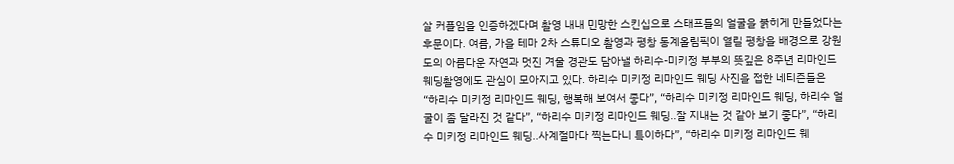살 커플임을 인증하겠다며 촬영 내내 민망한 스킨십으로 스태프들의 얼굴을 붉히게 만들었다는 후문이다. 여름, 가을 테마 2차 스튜디오 촬영과 평창 동계올림픽이 열릴 평창을 배경으로 강원도의 아름다운 자연과 멋진 겨울 경관도 담아낼 하리수-미키정 부부의 뜻깊은 8주년 리마인드 웨딩촬영에도 관심이 모아지고 있다. 하리수 미키정 리마인드 웨딩 사진을 접한 네티즌들은 “하리수 미키정 리마인드 웨딩, 행복해 보여서 좋다”, “하리수 미키정 리마인드 웨딩, 하리수 얼굴이 좀 달라진 것 같다”, “하리수 미키정 리마인드 웨딩..잘 지내는 것 같아 보기 좋다”, “하리수 미키정 리마인드 웨딩..사계절마다 찍는다니 특이하다”, “하리수 미키정 리마인드 웨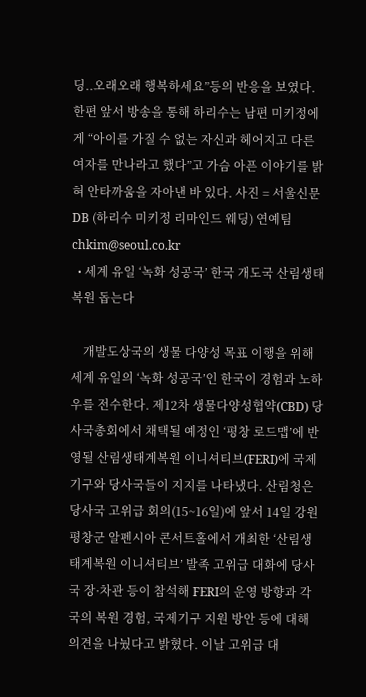딩..오래오래 행복하세요”등의 반응을 보였다. 한편 앞서 방송을 통해 하리수는 남편 미키정에게 “아이를 가질 수 없는 자신과 헤어지고 다른 여자를 만나라고 했다”고 가슴 아픈 이야기를 밝혀 안타까움을 자아낸 바 있다. 사진 = 서울신문DB (하리수 미키정 리마인드 웨딩) 연예팀 chkim@seoul.co.kr
  • 세계 유일 ‘녹화 성공국’ 한국 개도국 산림생태복원 돕는다

    개발도상국의 생물 다양성 목표 이행을 위해 세계 유일의 ‘녹화 성공국’인 한국이 경험과 노하우를 전수한다. 제12차 생물다양성협약(CBD) 당사국총회에서 채택될 예정인 ‘평창 로드맵’에 반영될 산림생태계복원 이니셔티브(FERI)에 국제기구와 당사국들이 지지를 나타냈다. 산림청은 당사국 고위급 회의(15~16일)에 앞서 14일 강원 평창군 알펜시아 콘서트홀에서 개최한 ‘산림생태계복원 이니셔티브’ 발족 고위급 대화에 당사국 장·차관 등이 참석해 FERI의 운영 방향과 각국의 복원 경험, 국제기구 지원 방안 등에 대해 의견을 나눴다고 밝혔다. 이날 고위급 대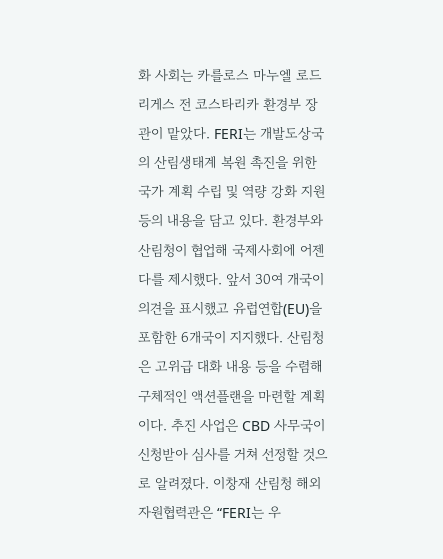화 사회는 카를로스 마누엘 로드리게스 전 코스타리카 환경부 장관이 맡았다. FERI는 개발도상국의 산림생태계 복원 촉진을 위한 국가 계획 수립 및 역량 강화 지원 등의 내용을 담고 있다. 환경부와 산림청이 협업해 국제사회에 어젠다를 제시했다. 앞서 30여 개국이 의견을 표시했고 유럽연합(EU)을 포함한 6개국이 지지했다. 산림청은 고위급 대화 내용 등을 수렴해 구체적인 액션플랜을 마련할 계획이다. 추진 사업은 CBD 사무국이 신청받아 심사를 거쳐 선정할 것으로 알려졌다. 이창재 산림청 해외자원협력관은 “FERI는 우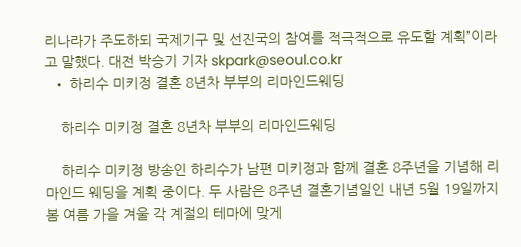리나라가 주도하되 국제기구 및 선진국의 참여를 적극적으로 유도할 계획”이라고 말했다. 대전 박승기 기자 skpark@seoul.co.kr
  • 하리수 미키정 결혼 8년차 부부의 리마인드웨딩

    하리수 미키정 결혼 8년차 부부의 리마인드웨딩

    하리수 미키정 방송인 하리수가 남편 미키정과 함께 결혼 8주년을 기념해 리마인드 웨딩을 계획 중이다. 두 사람은 8주년 결혼기념일인 내년 5월 19일까지 봄 여름 가을 겨울 각 계절의 테마에 맞게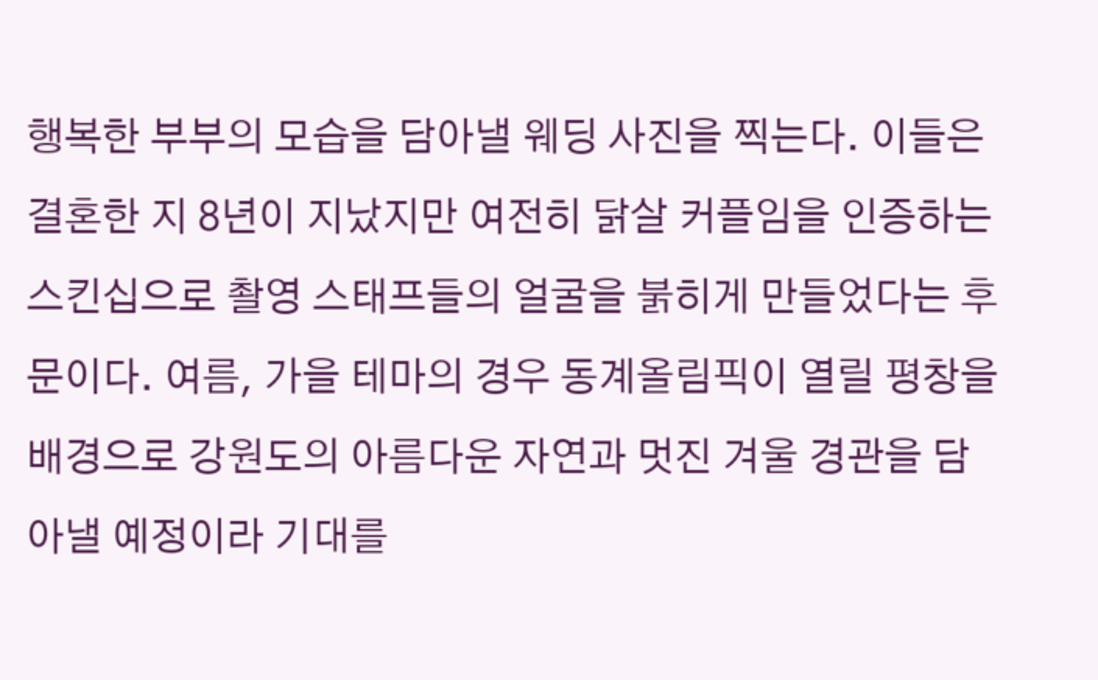행복한 부부의 모습을 담아낼 웨딩 사진을 찍는다. 이들은 결혼한 지 8년이 지났지만 여전히 닭살 커플임을 인증하는 스킨십으로 촬영 스태프들의 얼굴을 붉히게 만들었다는 후문이다. 여름, 가을 테마의 경우 동계올림픽이 열릴 평창을 배경으로 강원도의 아름다운 자연과 멋진 겨울 경관을 담아낼 예정이라 기대를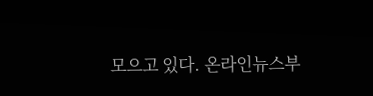모으고 있다. 온라인뉴스부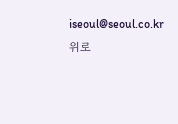iseoul@seoul.co.kr
위로